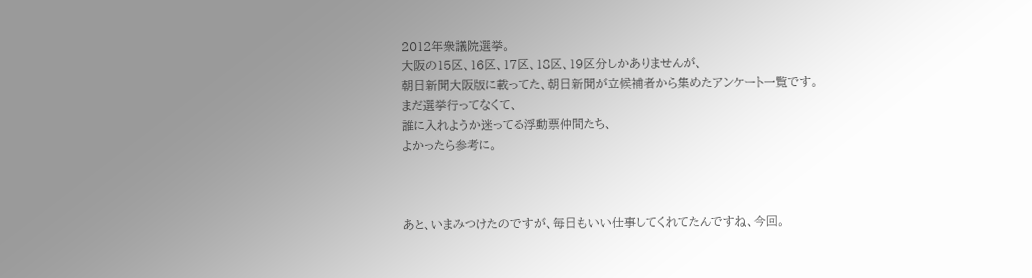2012年衆議院選挙。
大阪の15区、16区、17区、18区、19区分しかありませんが、
朝日新聞大阪版に載ってた、朝日新聞が立候補者から集めたアンケート一覧です。
まだ選挙行ってなくて、
誰に入れようか迷ってる浮動票仲間たち、
よかったら参考に。



あと、いまみつけたのですが、毎日もいい仕事してくれてたんですね、今回。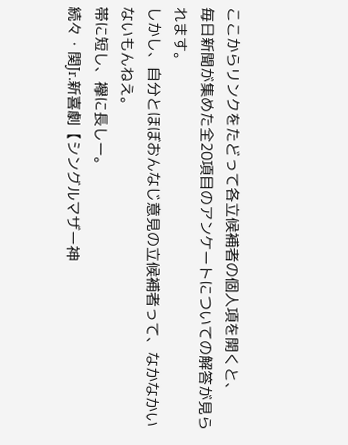ここからリンクをたどって各立候補者の個人項を開くと、
毎日新聞が集めた全20項目のアンケートについての解答が見られます。
しかし、自分とほぼおんなじ意見の立候補者って、なかなかいないもんねえ。
帯に短し、襷に長しー。
続々・関Jr.新喜劇【シングルマザー神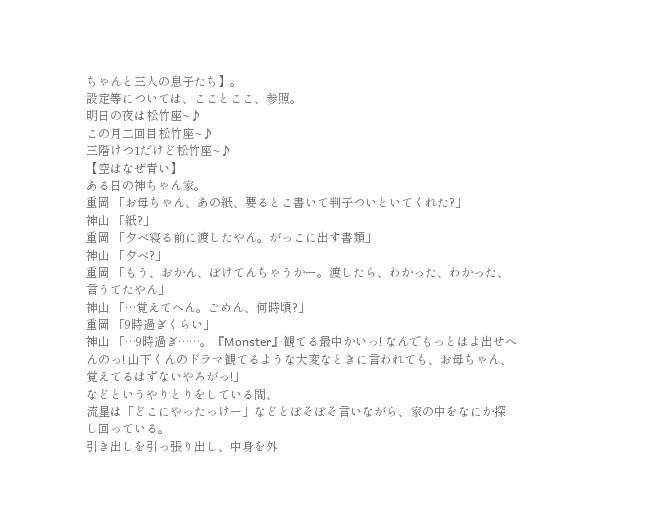ちゃんと三人の息子たち】。
設定等については、こことここ、参照。
明日の夜は松竹座~♪
この月二回目松竹座~♪
三階けつ1だけど松竹座~♪
【空はなぜ青い】
ある日の神ちゃん家。
重岡 「お母ちゃん、あの紙、要るとこ書いて判子ついといてくれた?」
神山 「紙?」
重岡 「夕べ寝る前に渡したやん。がっこに出す書類」
神山 「夕べ?」
重岡 「もう、おかん、ぼけてんちゃうかー。渡したら、わかった、わかった、言うてたやん」
神山 「…覚えてへん。ごめん、何時頃?」
重岡 「9時過ぎくらい」
神山 「…9時過ぎ……。『Monster』観てる最中かいっ! なんでもっとはよ出せへんのっ! 山下くんのドラマ観てるような大変なときに言われても、お母ちゃん、覚えてるはずないやろがっ!」
などというやりとりをしている間、
流星は「どこにやったっけー」などとぼそぼそ言いながら、家の中をなにか探し回っている。
引き出しを引っ張り出し、中身を外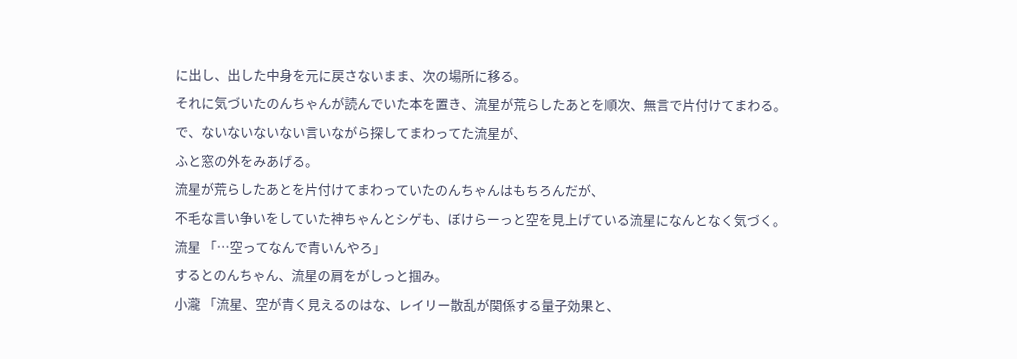に出し、出した中身を元に戻さないまま、次の場所に移る。
それに気づいたのんちゃんが読んでいた本を置き、流星が荒らしたあとを順次、無言で片付けてまわる。
で、ないないないない言いながら探してまわってた流星が、
ふと窓の外をみあげる。
流星が荒らしたあとを片付けてまわっていたのんちゃんはもちろんだが、
不毛な言い争いをしていた神ちゃんとシゲも、ぼけらーっと空を見上げている流星になんとなく気づく。
流星 「…空ってなんで青いんやろ」
するとのんちゃん、流星の肩をがしっと掴み。
小瀧 「流星、空が青く見えるのはな、レイリー散乱が関係する量子効果と、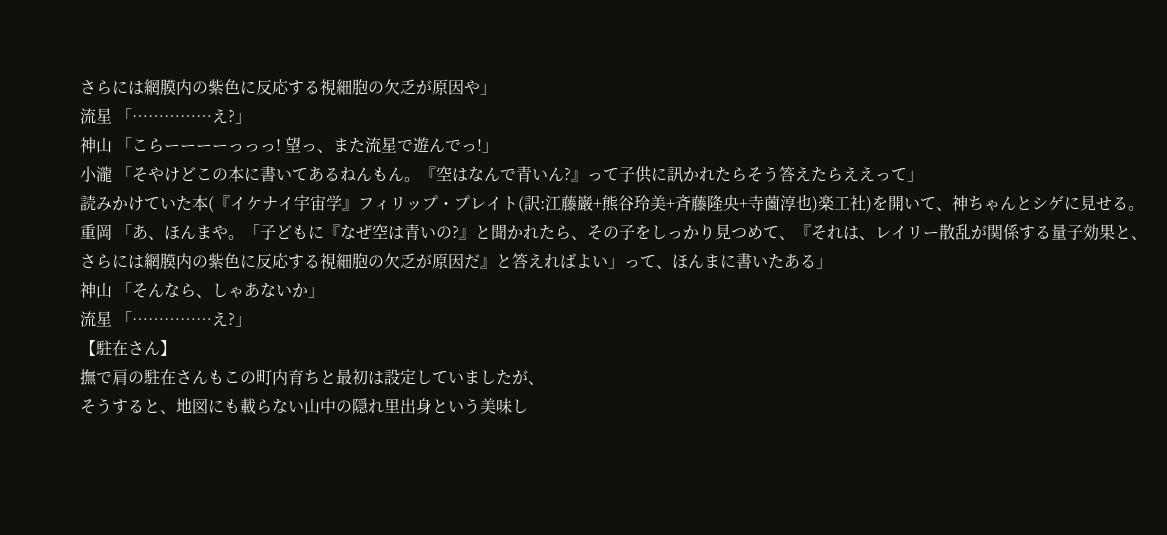さらには網膜内の紫色に反応する視細胞の欠乏が原因や」
流星 「……………え?」
神山 「こらーーーーっっっ! 望っ、また流星で遊んでっ!」
小瀧 「そやけどこの本に書いてあるねんもん。『空はなんで青いん?』って子供に訊かれたらそう答えたらええって」
読みかけていた本(『イケナイ宇宙学』フィリップ・プレイト(訳:江藤巌+熊谷玲美+斉藤隆央+寺薗淳也)楽工社)を開いて、神ちゃんとシゲに見せる。
重岡 「あ、ほんまや。「子どもに『なぜ空は青いの?』と聞かれたら、その子をしっかり見つめて、『それは、レイリー散乱が関係する量子効果と、さらには網膜内の紫色に反応する視細胞の欠乏が原因だ』と答えればよい」って、ほんまに書いたある」
神山 「そんなら、しゃあないか」
流星 「……………え?」
【駐在さん】
撫で肩の駐在さんもこの町内育ちと最初は設定していましたが、
そうすると、地図にも載らない山中の隠れ里出身という美味し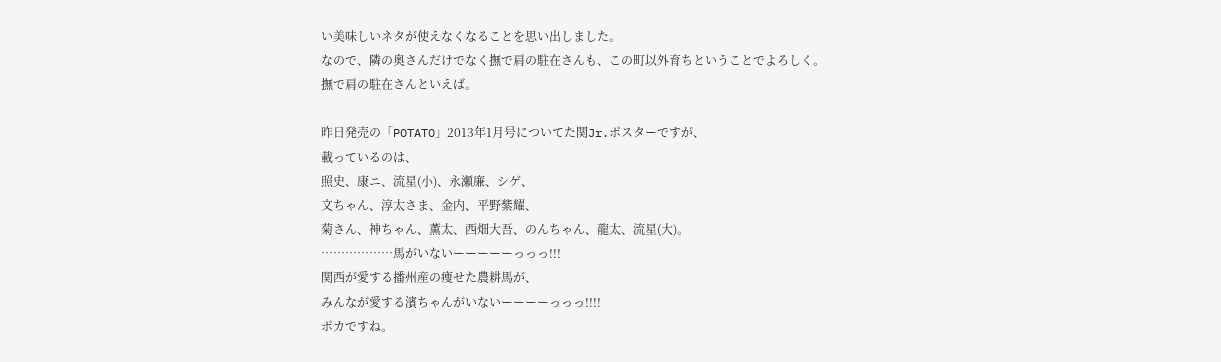い美味しいネタが使えなくなることを思い出しました。
なので、隣の奥さんだけでなく撫で肩の駐在さんも、この町以外育ちということでよろしく。
撫で肩の駐在さんといえば。

昨日発売の「POTATO」2013年1月号についてた関Jr.ポスターですが、
載っているのは、
照史、康ニ、流星(小)、永瀬廉、シゲ、
文ちゃん、淳太さま、金内、平野紫耀、
菊さん、神ちゃん、薫太、西畑大吾、のんちゃん、龍太、流星(大)。
………………馬がいないーーーーーっっっ!!!
関西が愛する播州産の痩せた農耕馬が、
みんなが愛する濱ちゃんがいないーーーーっっっ!!!!
ポカですね。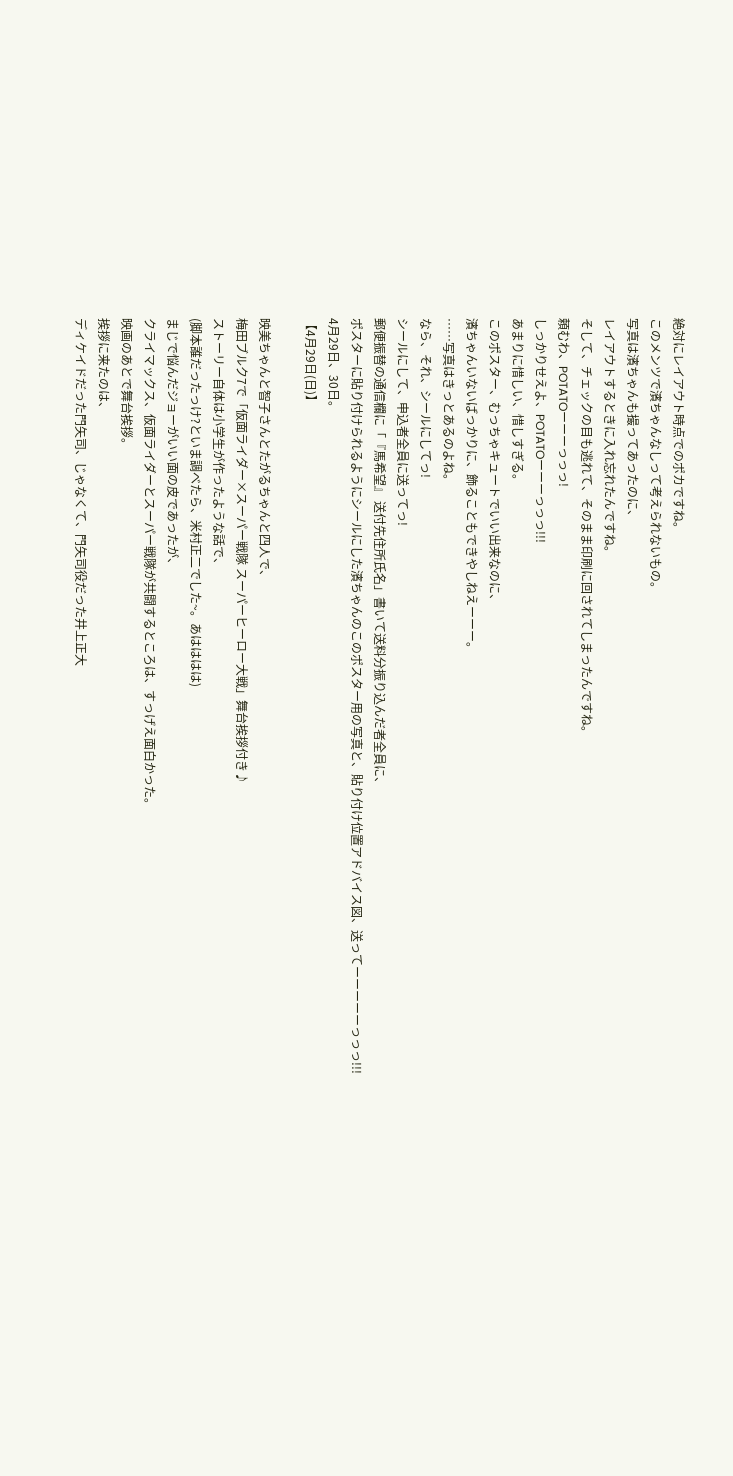絶対にレイアウト時点でのポカですね。
このメンツで濱ちゃんなしって考えられないもの。
写真は濱ちゃんも撮ってあったのに、
レイアウトするときに入れ忘れたんですね。
そして、チェックの目も逃れて、そのまま印刷に回されてしまったんですね。
頼むわ、POTATOーーーっっっ!
しっかりせえよ、POTATOーーーっっっ!!!
あまりに惜しい、惜しすぎる。
このポスター、むっちゃキュートでいい出来なのに、
濱ちゃんいないばっかりに、飾ることもできやしねえーーー。
……写真はきっとあるのよね。
なら、それ、シールにしてっ!
シールにして、申込者全員に送ってっ!
郵便振替の通信欄に「『馬希望』 送付先住所氏名」書いて送料分振り込んだ者全員に、
ポスターに貼り付けられるようにシールにした濱ちゃんのこのポスター用の写真と、貼り付け位置アドバイス図、送ってーーーーーっっっ!!!
4月29日、30日。
【4月29日(日)】

映美ちゃんと智子さんとたがるちゃんと四人で、
梅田ブルク7で「仮面ライダー×スーパー戦隊 スーパーヒーロー大戦」舞台挨拶付き♪
ストーリー自体は小学生が作ったような話で、
(脚本誰だったっけ?といま調べたら、米村正二でした~。あはははは)
まじで悩んだジョーがいい面の皮であったが、
クライマックス、仮面ライダーとスーパー戦隊が共闘するところは、すっげえ面白かった。
映画のあとで舞台挨拶。
挨拶に来たのは、
ディケイドだった門矢司、じゃなくて、門矢司役だった井上正大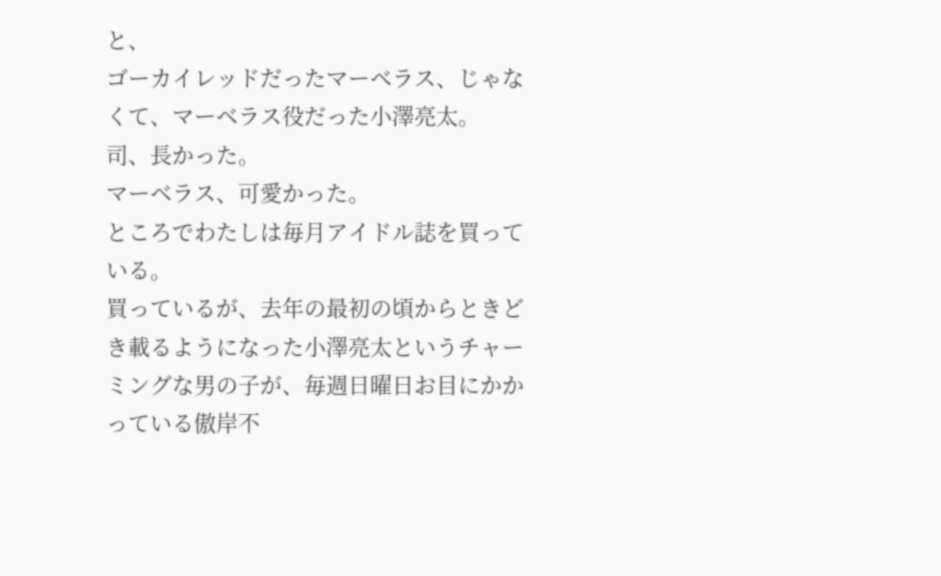と、
ゴーカイレッドだったマーベラス、じゃなくて、マーベラス役だった小澤亮太。
司、長かった。
マーベラス、可愛かった。
ところでわたしは毎月アイドル誌を買っている。
買っているが、去年の最初の頃からときどき載るようになった小澤亮太というチャーミングな男の子が、毎週日曜日お目にかかっている傲岸不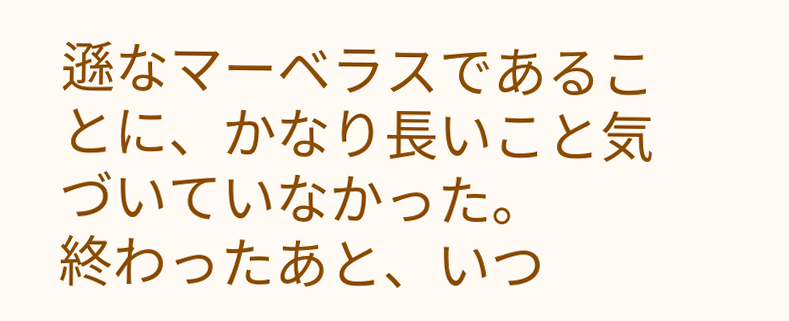遜なマーベラスであることに、かなり長いこと気づいていなかった。
終わったあと、いつ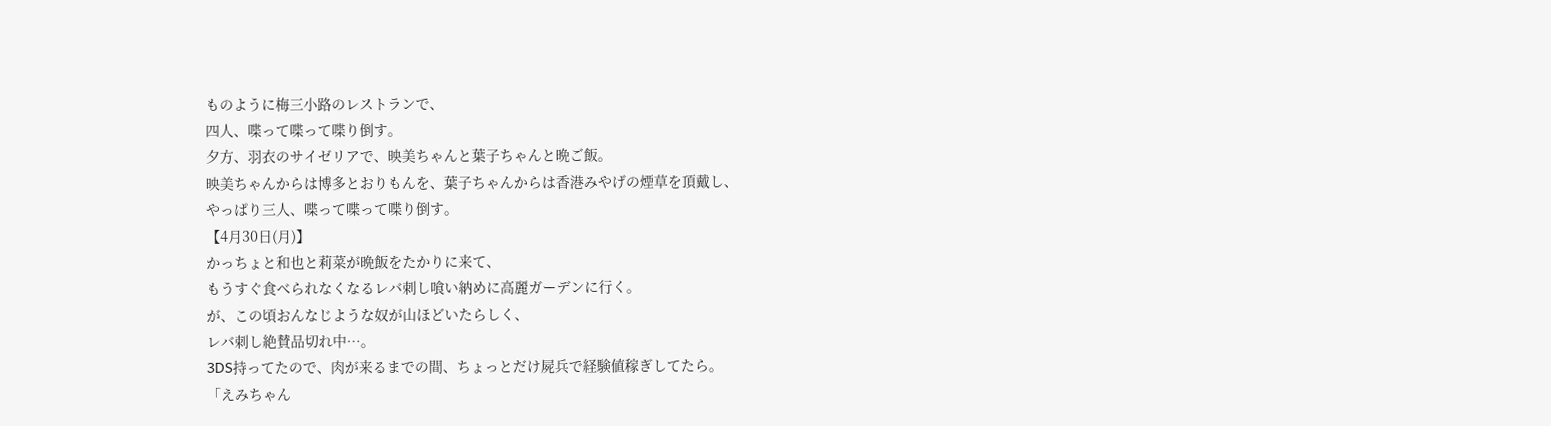ものように梅三小路のレストランで、
四人、喋って喋って喋り倒す。
夕方、羽衣のサイゼリアで、映美ちゃんと葉子ちゃんと晩ご飯。
映美ちゃんからは博多とおりもんを、葉子ちゃんからは香港みやげの煙草を頂戴し、
やっぱり三人、喋って喋って喋り倒す。
【4月30日(月)】
かっちょと和也と莉菜が晩飯をたかりに来て、
もうすぐ食べられなくなるレバ刺し喰い納めに高麗ガーデンに行く。
が、この頃おんなじような奴が山ほどいたらしく、
レバ刺し絶賛品切れ中…。
3DS持ってたので、肉が来るまでの間、ちょっとだけ屍兵で経験値稼ぎしてたら。
「えみちゃん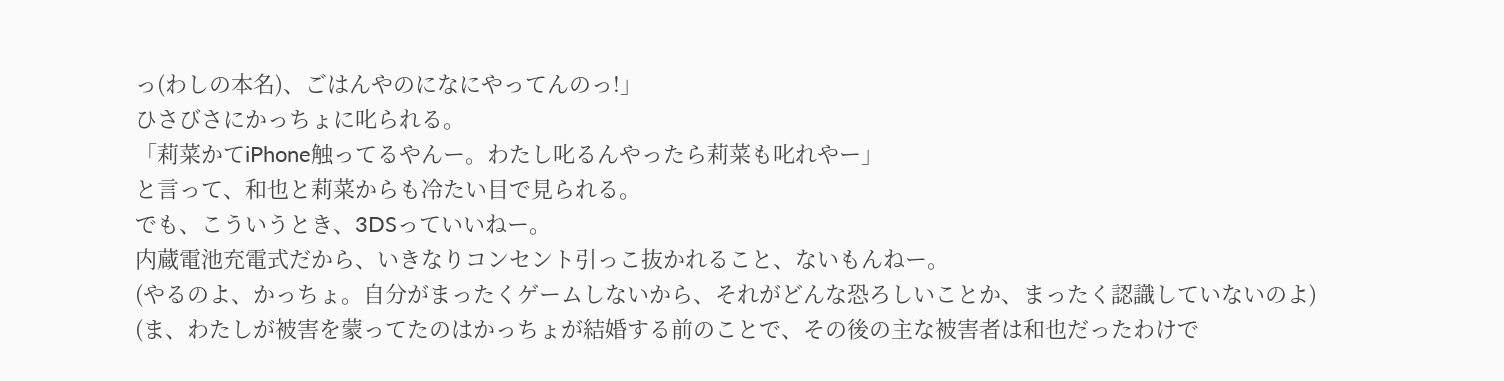っ(わしの本名)、ごはんやのになにやってんのっ!」
ひさびさにかっちょに叱られる。
「莉菜かてiPhone触ってるやんー。わたし叱るんやったら莉菜も叱れやー」
と言って、和也と莉菜からも冷たい目で見られる。
でも、こういうとき、3DSっていいねー。
内蔵電池充電式だから、いきなりコンセント引っこ抜かれること、ないもんねー。
(やるのよ、かっちょ。自分がまったくゲームしないから、それがどんな恐ろしいことか、まったく認識していないのよ)
(ま、わたしが被害を蒙ってたのはかっちょが結婚する前のことで、その後の主な被害者は和也だったわけで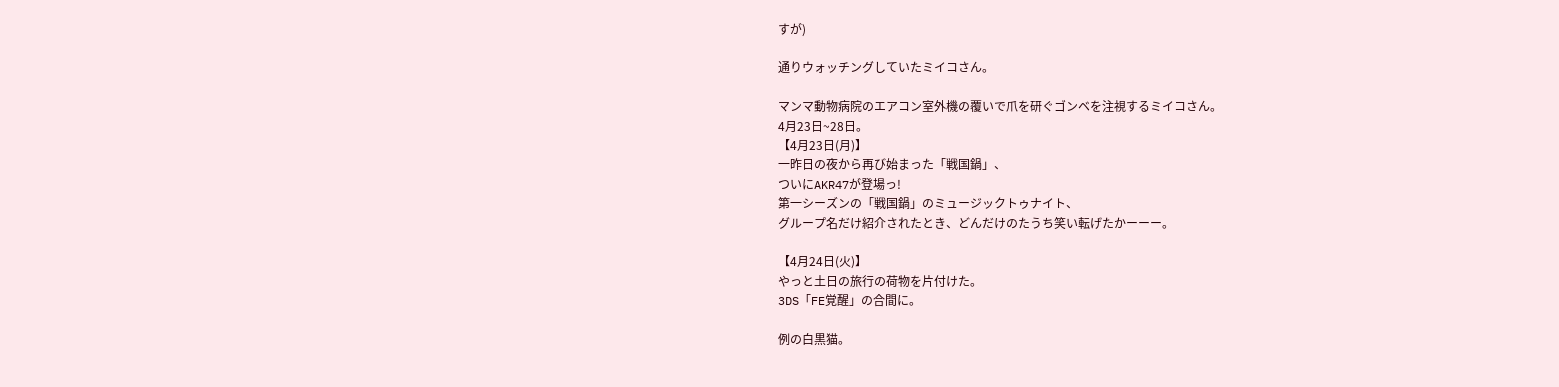すが)

通りウォッチングしていたミイコさん。

マンマ動物病院のエアコン室外機の覆いで爪を研ぐゴンベを注視するミイコさん。
4月23日~28日。
【4月23日(月)】
一昨日の夜から再び始まった「戦国鍋」、
ついにAKR47が登場っ!
第一シーズンの「戦国鍋」のミュージックトゥナイト、
グループ名だけ紹介されたとき、どんだけのたうち笑い転げたかーーー。

【4月24日(火)】
やっと土日の旅行の荷物を片付けた。
3DS「FE覚醒」の合間に。

例の白黒猫。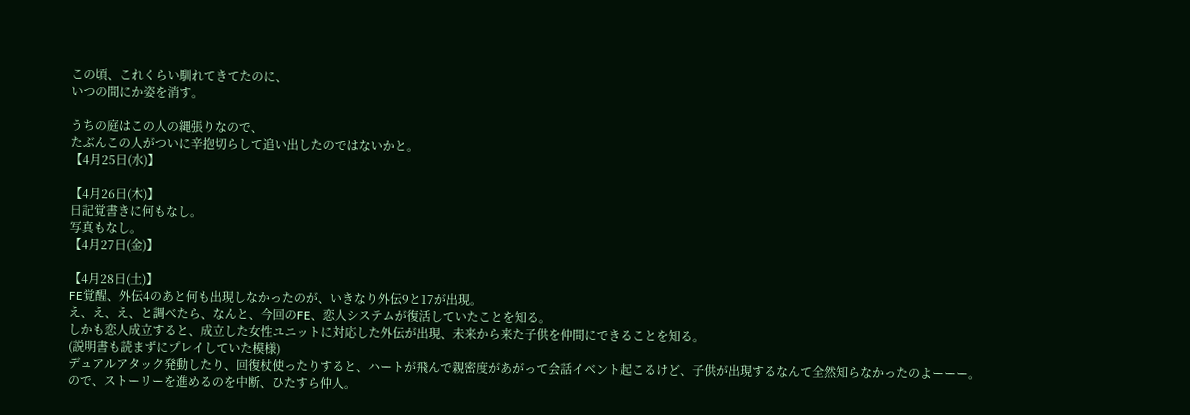この頃、これくらい馴れてきてたのに、
いつの間にか姿を消す。

うちの庭はこの人の縄張りなので、
たぶんこの人がついに辛抱切らして追い出したのではないかと。
【4月25日(水)】

【4月26日(木)】
日記覚書きに何もなし。
写真もなし。
【4月27日(金)】

【4月28日(土)】
FE覚醒、外伝4のあと何も出現しなかったのが、いきなり外伝9と17が出現。
え、え、え、と調べたら、なんと、今回のFE、恋人システムが復活していたことを知る。
しかも恋人成立すると、成立した女性ユニットに対応した外伝が出現、未来から来た子供を仲間にできることを知る。
(説明書も読まずにプレイしていた模様)
デュアルアタック発動したり、回復杖使ったりすると、ハートが飛んで親密度があがって会話イベント起こるけど、子供が出現するなんて全然知らなかったのよーーー。
ので、ストーリーを進めるのを中断、ひたすら仲人。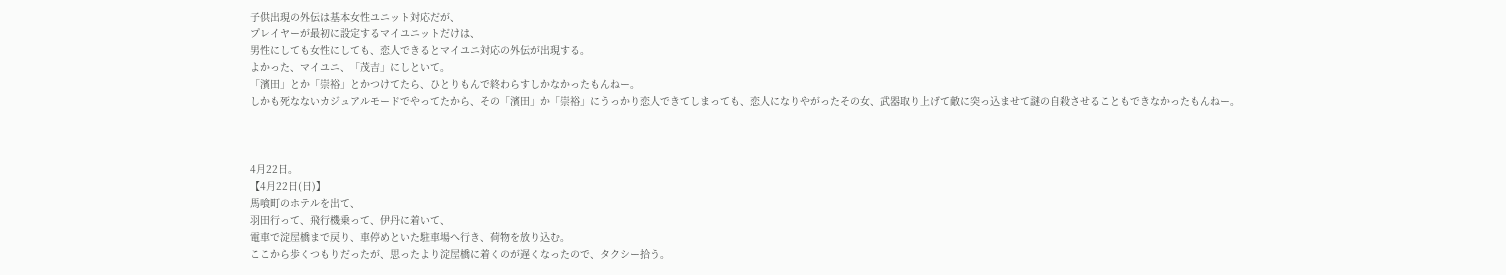子供出現の外伝は基本女性ユニット対応だが、
プレイヤーが最初に設定するマイユニットだけは、
男性にしても女性にしても、恋人できるとマイユニ対応の外伝が出現する。
よかった、マイユニ、「茂吉」にしといて。
「濱田」とか「崇裕」とかつけてたら、ひとりもんで終わらすしかなかったもんねー。
しかも死なないカジュアルモードでやってたから、その「濱田」か「崇裕」にうっかり恋人できてしまっても、恋人になりやがったその女、武器取り上げて敵に突っ込ませて謎の自殺させることもできなかったもんねー。



4月22日。
【4月22日(日)】
馬喰町のホテルを出て、
羽田行って、飛行機乗って、伊丹に着いて、
電車で淀屋橋まで戻り、車停めといた駐車場へ行き、荷物を放り込む。
ここから歩くつもりだったが、思ったより淀屋橋に着くのが遅くなったので、タクシー拾う。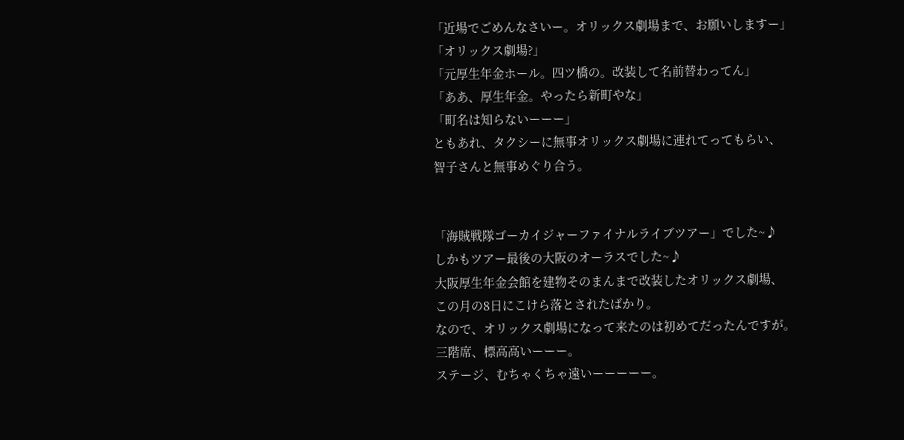「近場でごめんなさいー。オリックス劇場まで、お願いしますー」
「オリックス劇場?」
「元厚生年金ホール。四ツ橋の。改装して名前替わってん」
「ああ、厚生年金。やったら新町やな」
「町名は知らないーーー」
ともあれ、タクシーに無事オリックス劇場に連れてってもらい、
智子さんと無事めぐり合う。


「海賊戦隊ゴーカイジャーファイナルライブツアー」でした~♪
しかもツアー最後の大阪のオーラスでした~♪
大阪厚生年金会館を建物そのまんまで改装したオリックス劇場、
この月の8日にこけら落とされたばかり。
なので、オリックス劇場になって来たのは初めてだったんですが。
三階席、標高高いーーー。
ステージ、むちゃくちゃ遠いーーーーー。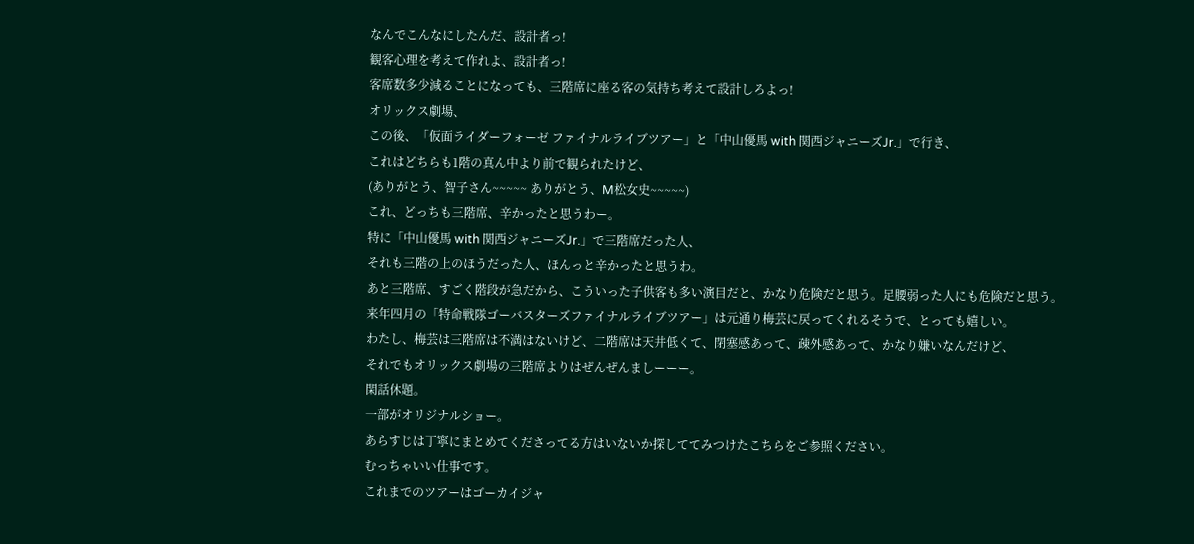なんでこんなにしたんだ、設計者っ!
観客心理を考えて作れよ、設計者っ!
客席数多少減ることになっても、三階席に座る客の気持ち考えて設計しろよっ!
オリックス劇場、
この後、「仮面ライダーフォーゼ ファイナルライブツアー」と「中山優馬 with 関西ジャニーズJr.」で行き、
これはどちらも1階の真ん中より前で観られたけど、
(ありがとう、智子さん~~~~~ ありがとう、M松女史~~~~~)
これ、どっちも三階席、辛かったと思うわー。
特に「中山優馬 with 関西ジャニーズJr.」で三階席だった人、
それも三階の上のほうだった人、ほんっと辛かったと思うわ。
あと三階席、すごく階段が急だから、こういった子供客も多い演目だと、かなり危険だと思う。足腰弱った人にも危険だと思う。
来年四月の「特命戦隊ゴーバスターズファイナルライブツアー」は元通り梅芸に戻ってくれるそうで、とっても嬉しい。
わたし、梅芸は三階席は不満はないけど、二階席は天井低くて、閉塞感あって、疎外感あって、かなり嫌いなんだけど、
それでもオリックス劇場の三階席よりはぜんぜんましーーー。
閑話休題。
一部がオリジナルショー。
あらすじは丁寧にまとめてくださってる方はいないか探しててみつけたこちらをご参照ください。
むっちゃいい仕事です。
これまでのツアーはゴーカイジャ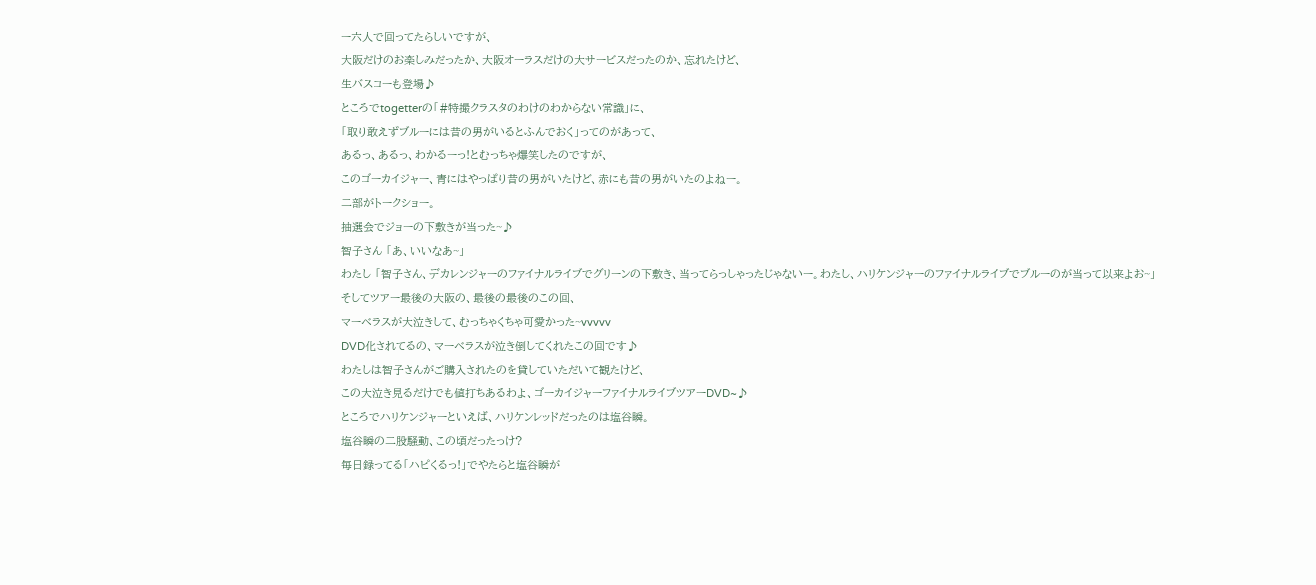ー六人で回ってたらしいですが、
大阪だけのお楽しみだったか、大阪オーラスだけの大サービスだったのか、忘れたけど、
生バスコーも登場♪
ところでtogetterの「#特撮クラスタのわけのわからない常識」に、
「取り敢えずブルーには昔の男がいるとふんでおく」ってのがあって、
あるっ、あるっ、わかるーっ!とむっちゃ爆笑したのですが、
このゴーカイジャー、青にはやっぱり昔の男がいたけど、赤にも昔の男がいたのよねー。
二部がトークショー。
抽選会でジョーの下敷きが当った~♪
智子さん 「あ、いいなあ~」
わたし 「智子さん、デカレンジャーのファイナルライブでグリーンの下敷き、当ってらっしゃったじゃないー。わたし、ハリケンジャーのファイナルライブでブルーのが当って以来よお~」
そしてツアー最後の大阪の、最後の最後のこの回、
マーベラスが大泣きして、むっちゃくちゃ可愛かった~vvvvv
DVD化されてるの、マーベラスが泣き倒してくれたこの回です♪
わたしは智子さんがご購入されたのを貸していただいて観たけど、
この大泣き見るだけでも値打ちあるわよ、ゴーカイジャーファイナルライブツアーDVD~♪
ところでハリケンジャーといえば、ハリケンレッドだったのは塩谷瞬。
塩谷瞬の二股騒動、この頃だったっけ?
毎日録ってる「ハピくるっ!」でやたらと塩谷瞬が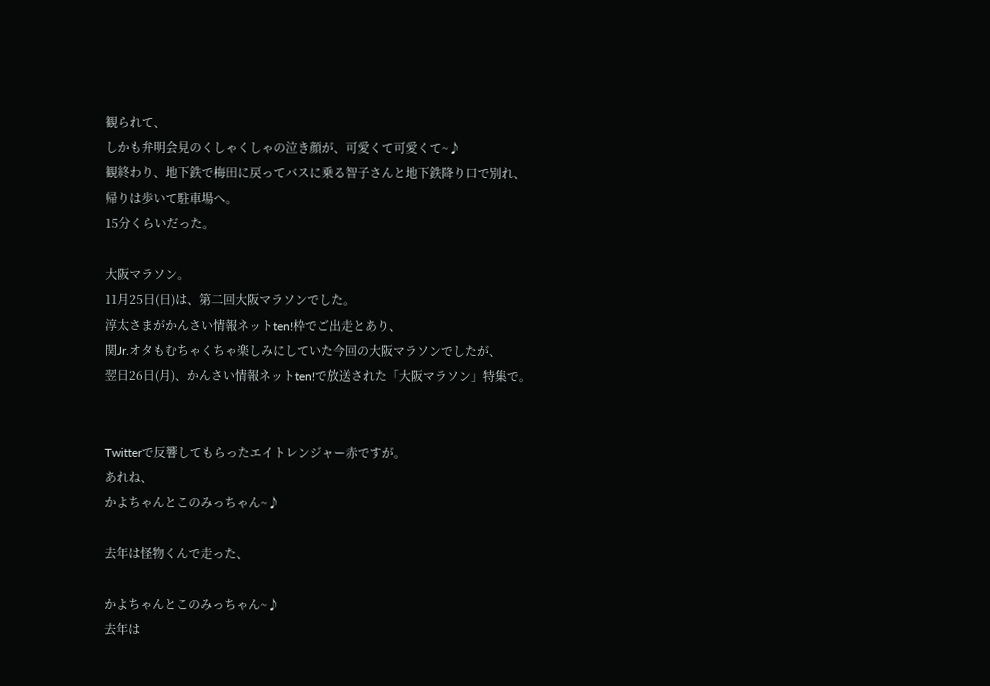観られて、
しかも弁明会見のくしゃくしゃの泣き顔が、可愛くて可愛くて~♪
観終わり、地下鉄で梅田に戻ってバスに乗る智子さんと地下鉄降り口で別れ、
帰りは歩いて駐車場へ。
15分くらいだった。

大阪マラソン。
11月25日(日)は、第二回大阪マラソンでした。
淳太さまがかんさい情報ネットten!枠でご出走とあり、
関Jr.オタもむちゃくちゃ楽しみにしていた今回の大阪マラソンでしたが、
翌日26日(月)、かんさい情報ネットten!で放送された「大阪マラソン」特集で。


Twitterで反響してもらったエイトレンジャー赤ですが。
あれね、
かよちゃんとこのみっちゃん~♪

去年は怪物くんで走った、

かよちゃんとこのみっちゃん~♪
去年は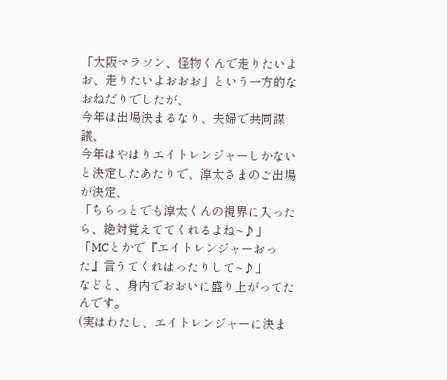「大阪マラソン、怪物くんで走りたいよお、走りたいよおおお」という一方的なおねだりでしたが、
今年は出場決まるなり、夫婦で共同謀議、
今年はやはりエイトレンジャーしかないと決定したあたりで、淳太さまのご出場が決定、
「ちらっとでも淳太くんの視界に入ったら、絶対覚えててくれるよね~♪」
「MCとかで『エイトレンジャーおった』言うてくれはったりして~♪」
などと、身内でおおいに盛り上がってたんです。
(実はわたし、エイトレンジャーに決ま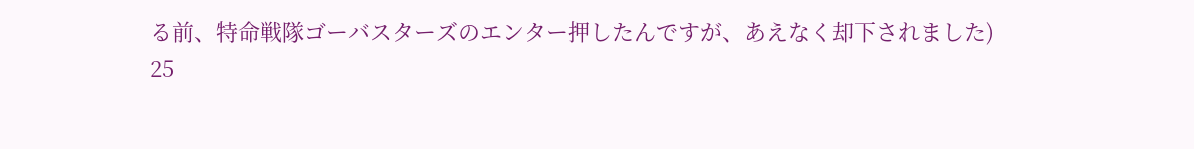る前、特命戦隊ゴーバスターズのエンター押したんですが、あえなく却下されました)
25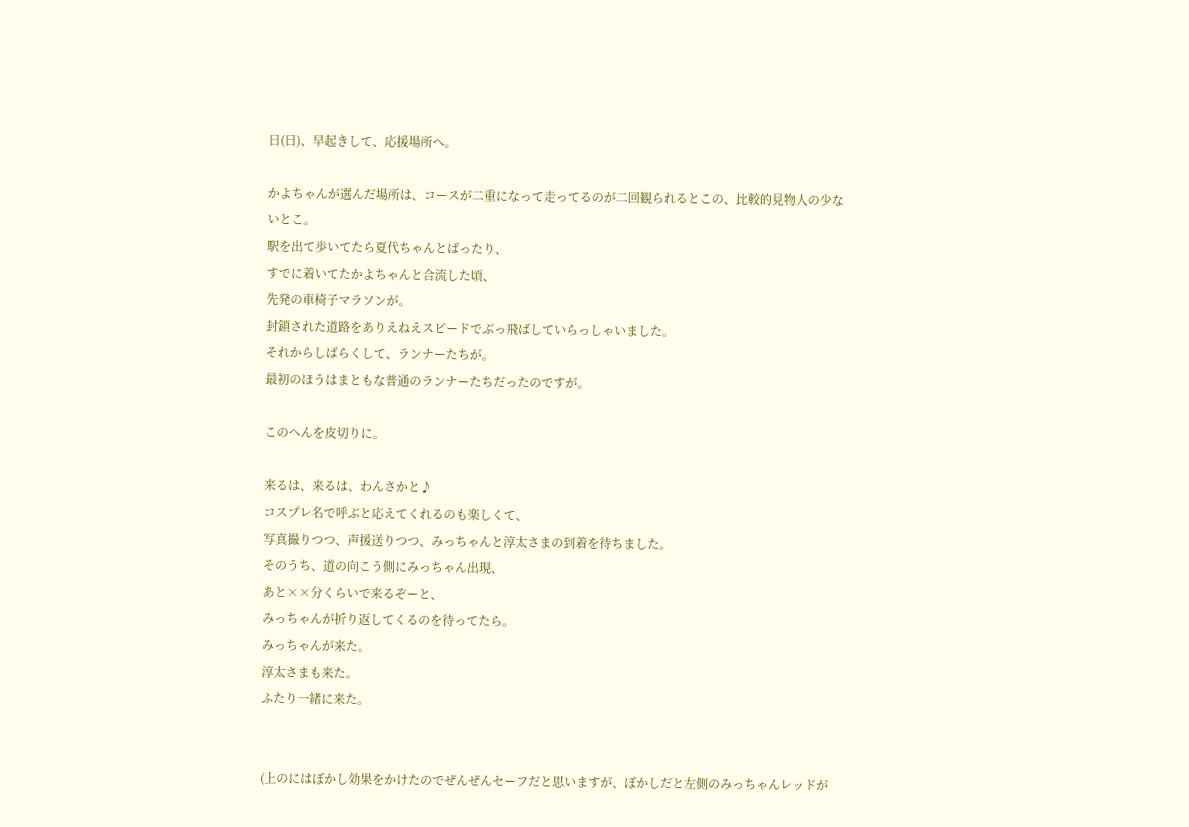日(日)、早起きして、応援場所へ。

かよちゃんが選んだ場所は、コースが二重になって走ってるのが二回観られるとこの、比較的見物人の少ないとこ。
駅を出て歩いてたら夏代ちゃんとばったり、
すでに着いてたかよちゃんと合流した頃、
先発の車椅子マラソンが。
封鎖された道路をありえねえスピードでぶっ飛ばしていらっしゃいました。
それからしばらくして、ランナーたちが。
最初のほうはまともな普通のランナーたちだったのですが。

このへんを皮切りに。

来るは、来るは、わんさかと♪
コスプレ名で呼ぶと応えてくれるのも楽しくて、
写真撮りつつ、声援送りつつ、みっちゃんと淳太さまの到着を待ちました。
そのうち、道の向こう側にみっちゃん出現、
あと××分くらいで来るぞーと、
みっちゃんが折り返してくるのを待ってたら。
みっちゃんが来た。
淳太さまも来た。
ふたり一緒に来た。


(上のにはぼかし効果をかけたのでぜんぜんセーフだと思いますが、ぼかしだと左側のみっちゃんレッドが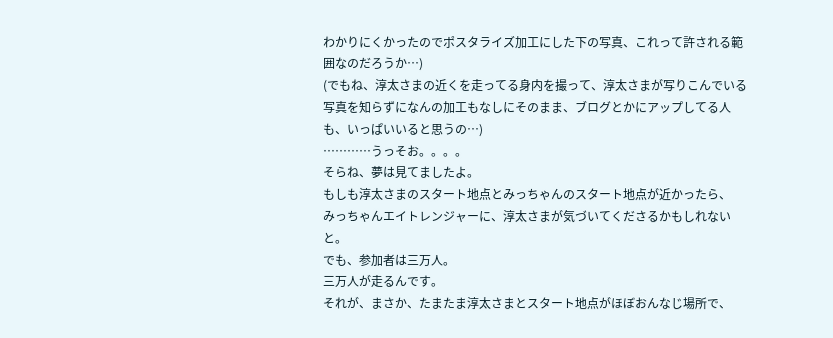わかりにくかったのでポスタライズ加工にした下の写真、これって許される範囲なのだろうか…)
(でもね、淳太さまの近くを走ってる身内を撮って、淳太さまが写りこんでいる写真を知らずになんの加工もなしにそのまま、ブログとかにアップしてる人も、いっぱいいると思うの…)
…………うっそお。。。。
そらね、夢は見てましたよ。
もしも淳太さまのスタート地点とみっちゃんのスタート地点が近かったら、
みっちゃんエイトレンジャーに、淳太さまが気づいてくださるかもしれないと。
でも、参加者は三万人。
三万人が走るんです。
それが、まさか、たまたま淳太さまとスタート地点がほぼおんなじ場所で、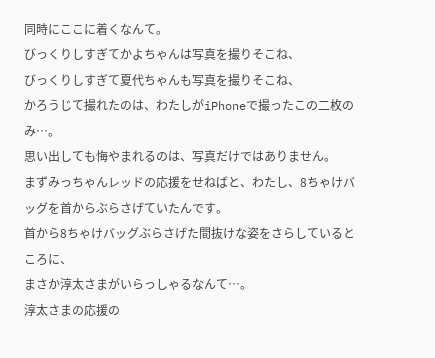同時にここに着くなんて。
びっくりしすぎてかよちゃんは写真を撮りそこね、
びっくりしすぎて夏代ちゃんも写真を撮りそこね、
かろうじて撮れたのは、わたしがiPhoneで撮ったこの二枚のみ…。
思い出しても悔やまれるのは、写真だけではありません。
まずみっちゃんレッドの応援をせねばと、わたし、8ちゃけバッグを首からぶらさげていたんです。
首から8ちゃけバッグぶらさげた間抜けな姿をさらしているところに、
まさか淳太さまがいらっしゃるなんて…。
淳太さまの応援の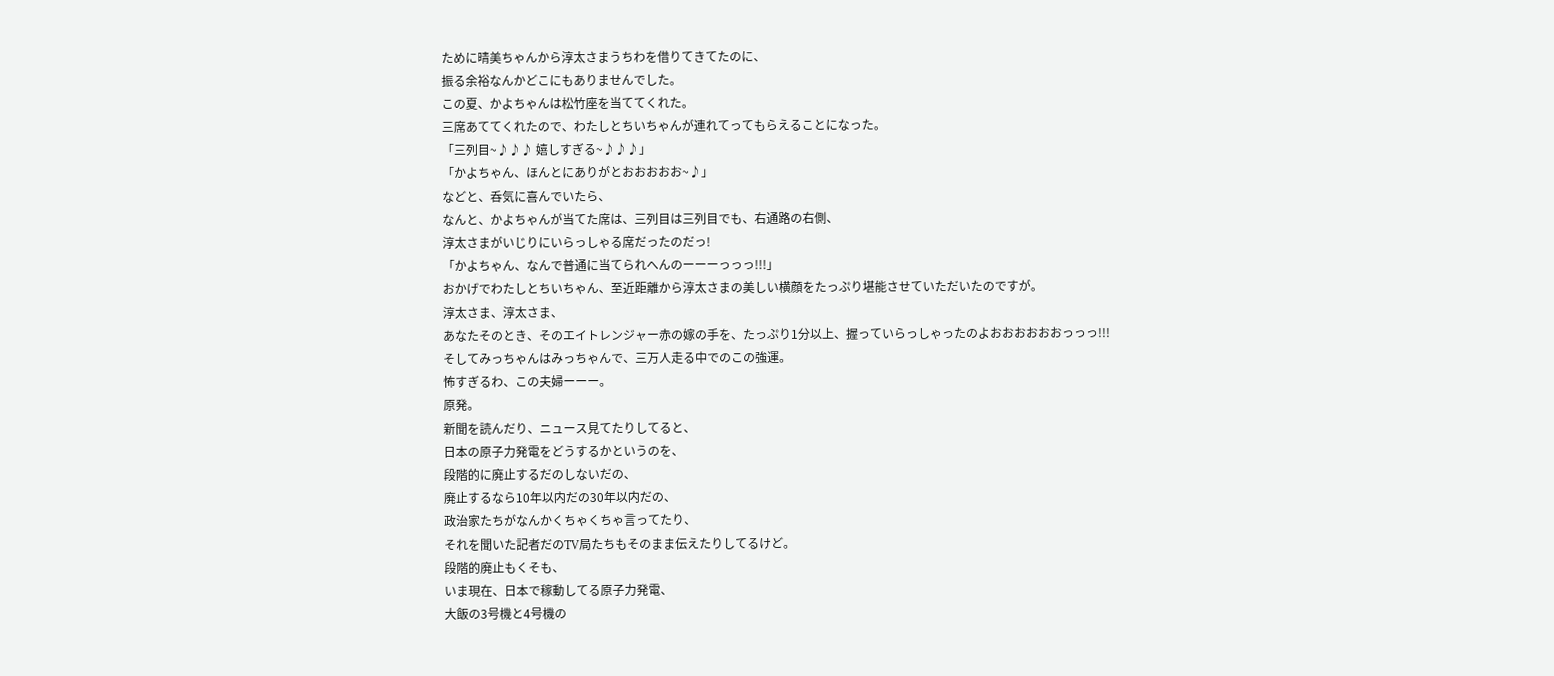ために晴美ちゃんから淳太さまうちわを借りてきてたのに、
振る余裕なんかどこにもありませんでした。
この夏、かよちゃんは松竹座を当ててくれた。
三席あててくれたので、わたしとちいちゃんが連れてってもらえることになった。
「三列目~♪♪♪ 嬉しすぎる~♪♪♪」
「かよちゃん、ほんとにありがとおおおおお~♪」
などと、呑気に喜んでいたら、
なんと、かよちゃんが当てた席は、三列目は三列目でも、右通路の右側、
淳太さまがいじりにいらっしゃる席だったのだっ!
「かよちゃん、なんで普通に当てられへんのーーーっっっ!!!」
おかげでわたしとちいちゃん、至近距離から淳太さまの美しい横顔をたっぷり堪能させていただいたのですが。
淳太さま、淳太さま、
あなたそのとき、そのエイトレンジャー赤の嫁の手を、たっぷり1分以上、握っていらっしゃったのよおおおおおおっっっ!!!
そしてみっちゃんはみっちゃんで、三万人走る中でのこの強運。
怖すぎるわ、この夫婦ーーー。
原発。
新聞を読んだり、ニュース見てたりしてると、
日本の原子力発電をどうするかというのを、
段階的に廃止するだのしないだの、
廃止するなら10年以内だの30年以内だの、
政治家たちがなんかくちゃくちゃ言ってたり、
それを聞いた記者だのTV局たちもそのまま伝えたりしてるけど。
段階的廃止もくそも、
いま現在、日本で稼動してる原子力発電、
大飯の3号機と4号機の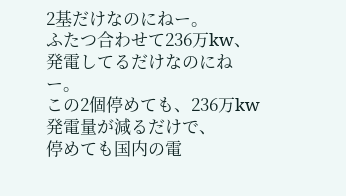2基だけなのにねー。
ふたつ合わせて236万kw、発電してるだけなのにねー。
この2個停めても、236万kw発電量が減るだけで、
停めても国内の電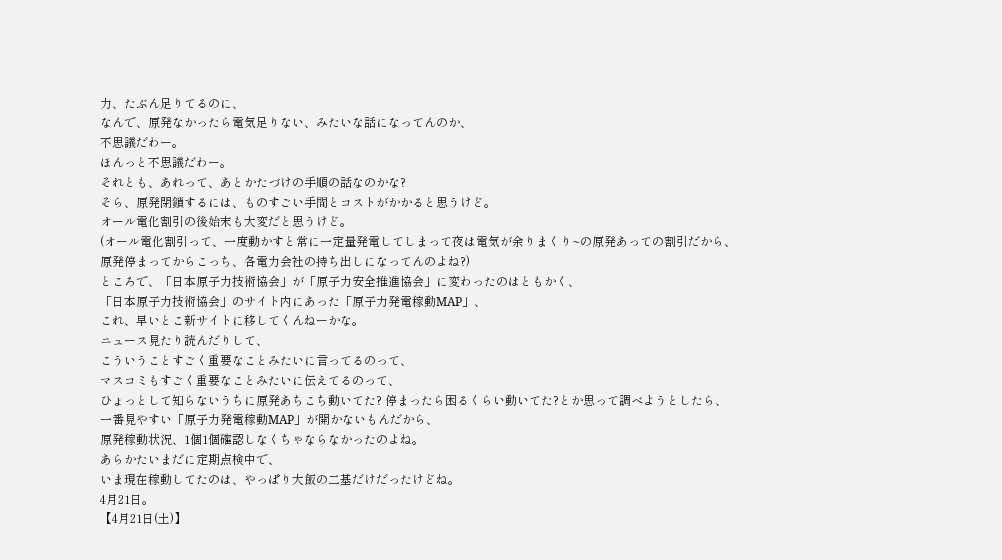力、たぶん足りてるのに、
なんで、原発なかったら電気足りない、みたいな話になってんのか、
不思議だわー。
ほんっと不思議だわー。
それとも、あれって、あとかたづけの手順の話なのかな?
そら、原発閉鎖するには、ものすごい手間とコストがかかると思うけど。
オール電化割引の後始末も大変だと思うけど。
(オール電化割引って、一度動かすと常に一定量発電してしまって夜は電気が余りまくり~の原発あっての割引だから、
原発停まってからこっち、各電力会社の持ち出しになってんのよね?)
ところで、「日本原子力技術協会」が「原子力安全推進協会」に変わったのはともかく、
「日本原子力技術協会」のサイト内にあった「原子力発電稼動MAP」、
これ、早いとこ新サイトに移してくんねーかな。
ニュース見たり読んだりして、
こういうことすごく重要なことみたいに言ってるのって、
マスコミもすごく重要なことみたいに伝えてるのって、
ひょっとして知らないうちに原発あちこち動いてた? 停まったら困るくらい動いてた?とか思って調べようとしたら、
一番見やすい「原子力発電稼動MAP」が開かないもんだから、
原発稼動状況、1個1個確認しなくちゃならなかったのよね。
あらかたいまだに定期点検中で、
いま現在稼動してたのは、やっぱり大飯の二基だけだったけどね。
4月21日。
【4月21日(土)】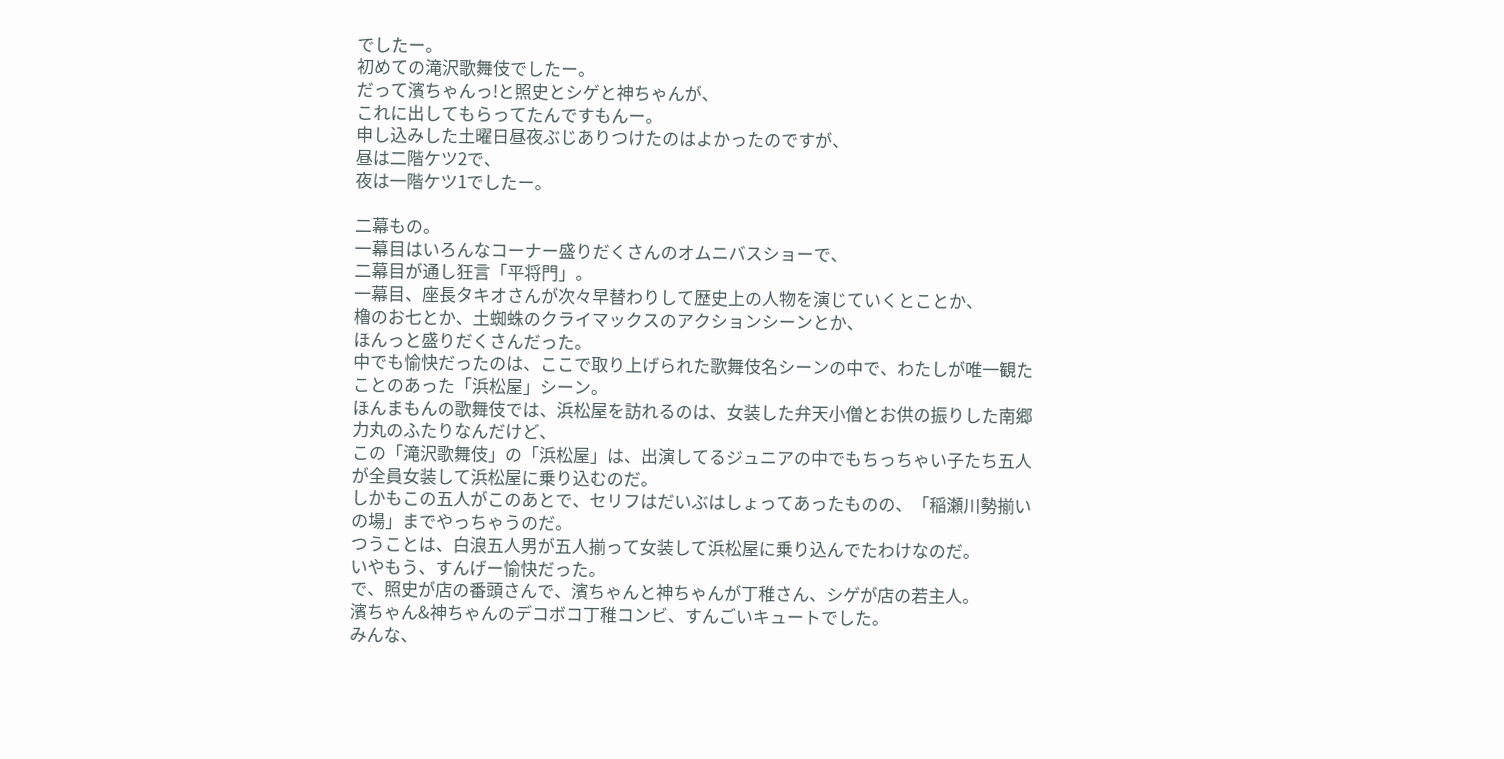でしたー。
初めての滝沢歌舞伎でしたー。
だって濱ちゃんっ!と照史とシゲと神ちゃんが、
これに出してもらってたんですもんー。
申し込みした土曜日昼夜ぶじありつけたのはよかったのですが、
昼は二階ケツ2で、
夜は一階ケツ1でしたー。

二幕もの。
一幕目はいろんなコーナー盛りだくさんのオムニバスショーで、
二幕目が通し狂言「平将門」。
一幕目、座長タキオさんが次々早替わりして歴史上の人物を演じていくとことか、
櫓のお七とか、土蜘蛛のクライマックスのアクションシーンとか、
ほんっと盛りだくさんだった。
中でも愉快だったのは、ここで取り上げられた歌舞伎名シーンの中で、わたしが唯一観たことのあった「浜松屋」シーン。
ほんまもんの歌舞伎では、浜松屋を訪れるのは、女装した弁天小僧とお供の振りした南郷力丸のふたりなんだけど、
この「滝沢歌舞伎」の「浜松屋」は、出演してるジュニアの中でもちっちゃい子たち五人が全員女装して浜松屋に乗り込むのだ。
しかもこの五人がこのあとで、セリフはだいぶはしょってあったものの、「稲瀬川勢揃いの場」までやっちゃうのだ。
つうことは、白浪五人男が五人揃って女装して浜松屋に乗り込んでたわけなのだ。
いやもう、すんげー愉快だった。
で、照史が店の番頭さんで、濱ちゃんと神ちゃんが丁稚さん、シゲが店の若主人。
濱ちゃん&神ちゃんのデコボコ丁稚コンビ、すんごいキュートでした。
みんな、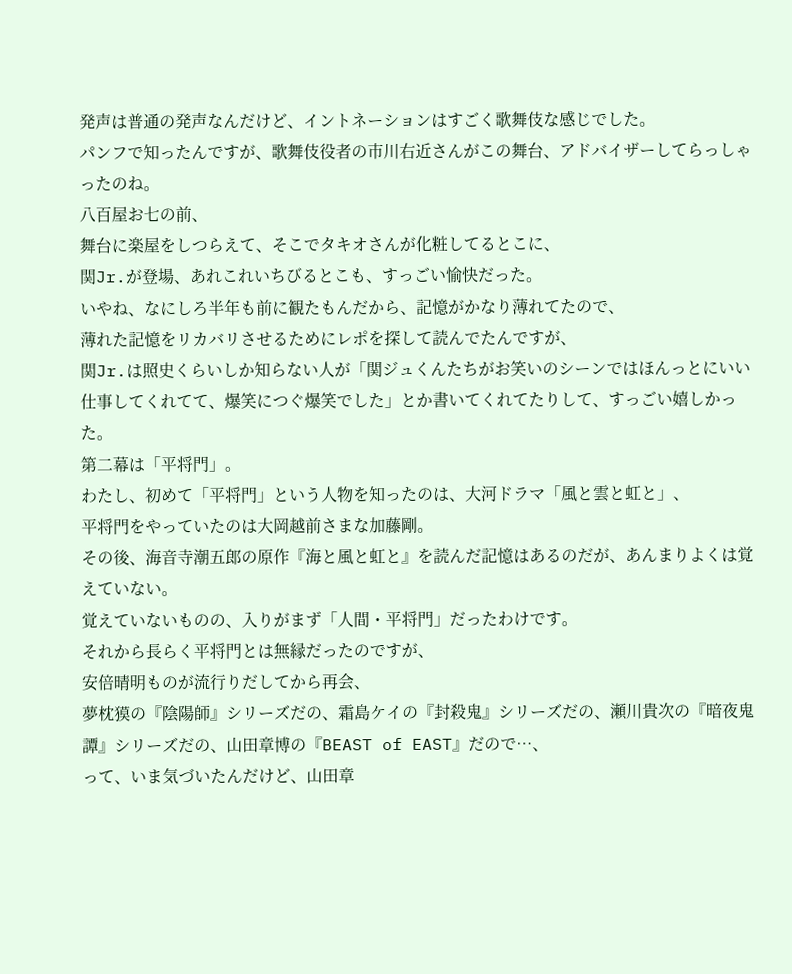発声は普通の発声なんだけど、イントネーションはすごく歌舞伎な感じでした。
パンフで知ったんですが、歌舞伎役者の市川右近さんがこの舞台、アドバイザーしてらっしゃったのね。
八百屋お七の前、
舞台に楽屋をしつらえて、そこでタキオさんが化粧してるとこに、
関Jr.が登場、あれこれいちびるとこも、すっごい愉快だった。
いやね、なにしろ半年も前に観たもんだから、記憶がかなり薄れてたので、
薄れた記憶をリカバリさせるためにレポを探して読んでたんですが、
関Jr.は照史くらいしか知らない人が「関ジュくんたちがお笑いのシーンではほんっとにいい仕事してくれてて、爆笑につぐ爆笑でした」とか書いてくれてたりして、すっごい嬉しかった。
第二幕は「平将門」。
わたし、初めて「平将門」という人物を知ったのは、大河ドラマ「風と雲と虹と」、
平将門をやっていたのは大岡越前さまな加藤剛。
その後、海音寺潮五郎の原作『海と風と虹と』を読んだ記憶はあるのだが、あんまりよくは覚えていない。
覚えていないものの、入りがまず「人間・平将門」だったわけです。
それから長らく平将門とは無縁だったのですが、
安倍晴明ものが流行りだしてから再会、
夢枕獏の『陰陽師』シリーズだの、霜島ケイの『封殺鬼』シリーズだの、瀬川貴次の『暗夜鬼譚』シリーズだの、山田章博の『BEAST of EAST』だので…、
って、いま気づいたんだけど、山田章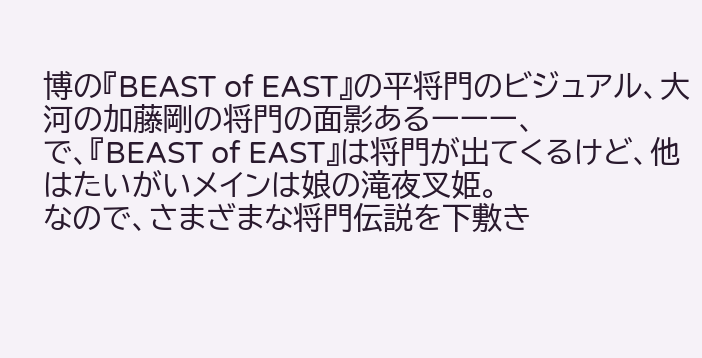博の『BEAST of EAST』の平将門のビジュアル、大河の加藤剛の将門の面影あるーーー、
で、『BEAST of EAST』は将門が出てくるけど、他はたいがいメインは娘の滝夜叉姫。
なので、さまざまな将門伝説を下敷き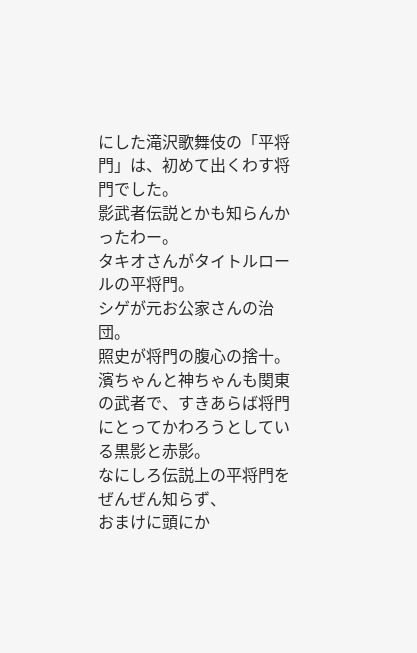にした滝沢歌舞伎の「平将門」は、初めて出くわす将門でした。
影武者伝説とかも知らんかったわー。
タキオさんがタイトルロールの平将門。
シゲが元お公家さんの治団。
照史が将門の腹心の捨十。
濱ちゃんと神ちゃんも関東の武者で、すきあらば将門にとってかわろうとしている黒影と赤影。
なにしろ伝説上の平将門をぜんぜん知らず、
おまけに頭にか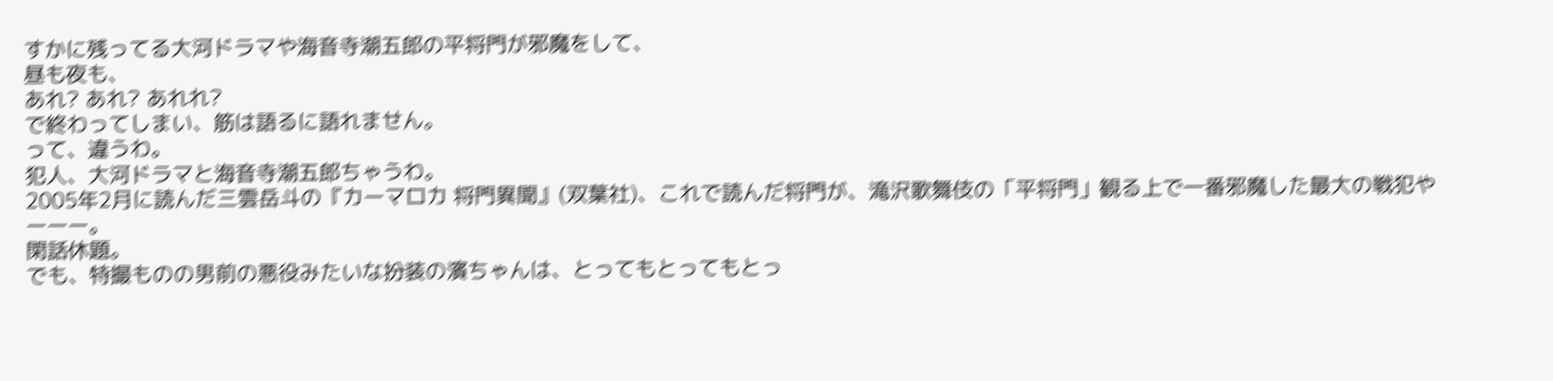すかに残ってる大河ドラマや海音寺潮五郎の平将門が邪魔をして、
昼も夜も、
あれ? あれ? あれれ?
で終わってしまい、筋は語るに語れません。
って、違うわ。
犯人、大河ドラマと海音寺潮五郎ちゃうわ。
2005年2月に読んだ三雲岳斗の『カーマロカ 将門異聞』(双葉社)、これで読んだ将門が、滝沢歌舞伎の「平将門」観る上で一番邪魔した最大の戦犯やーーー。
閑話休題。
でも、特撮ものの男前の悪役みたいな扮装の濱ちゃんは、とってもとってもとっ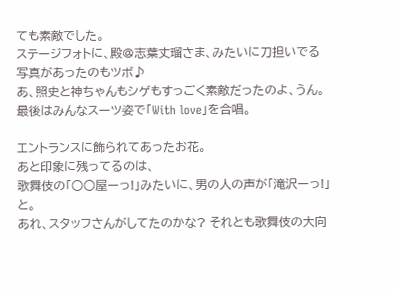ても素敵でした。
ステージフォトに、殿@志葉丈瑠さま、みたいに刀担いでる写真があったのもツボ♪
あ、照史と神ちゃんもシゲもすっごく素敵だったのよ、うん。
最後はみんなスーツ姿で「With love」を合唱。

エントランスに飾られてあったお花。
あと印象に残ってるのは、
歌舞伎の「○○屋ーっ!」みたいに、男の人の声が「滝沢ーっ!」と。
あれ、スタッフさんがしてたのかな? それとも歌舞伎の大向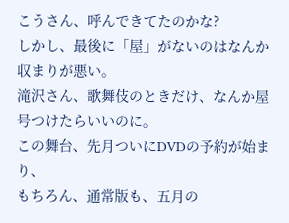こうさん、呼んできてたのかな?
しかし、最後に「屋」がないのはなんか収まりが悪い。
滝沢さん、歌舞伎のときだけ、なんか屋号つけたらいいのに。
この舞台、先月ついにDVDの予約が始まり、
もちろん、通常版も、五月の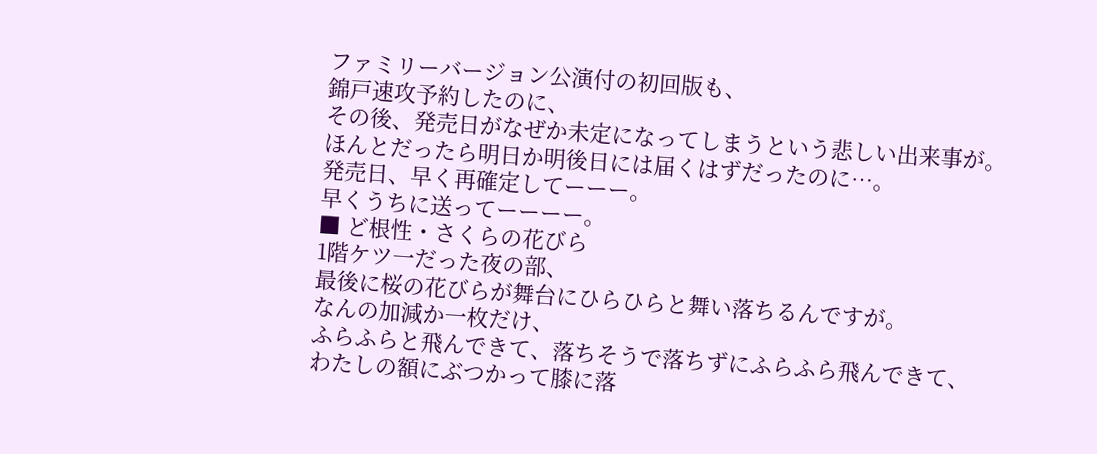ファミリーバージョン公演付の初回版も、
錦戸速攻予約したのに、
その後、発売日がなぜか未定になってしまうという悲しい出来事が。
ほんとだったら明日か明後日には届くはずだったのに…。
発売日、早く再確定してーーー。
早くうちに送ってーーーー。
■ ど根性・さくらの花びら
1階ケツ一だった夜の部、
最後に桜の花びらが舞台にひらひらと舞い落ちるんですが。
なんの加減か一枚だけ、
ふらふらと飛んできて、落ちそうで落ちずにふらふら飛んできて、
わたしの額にぶつかって膝に落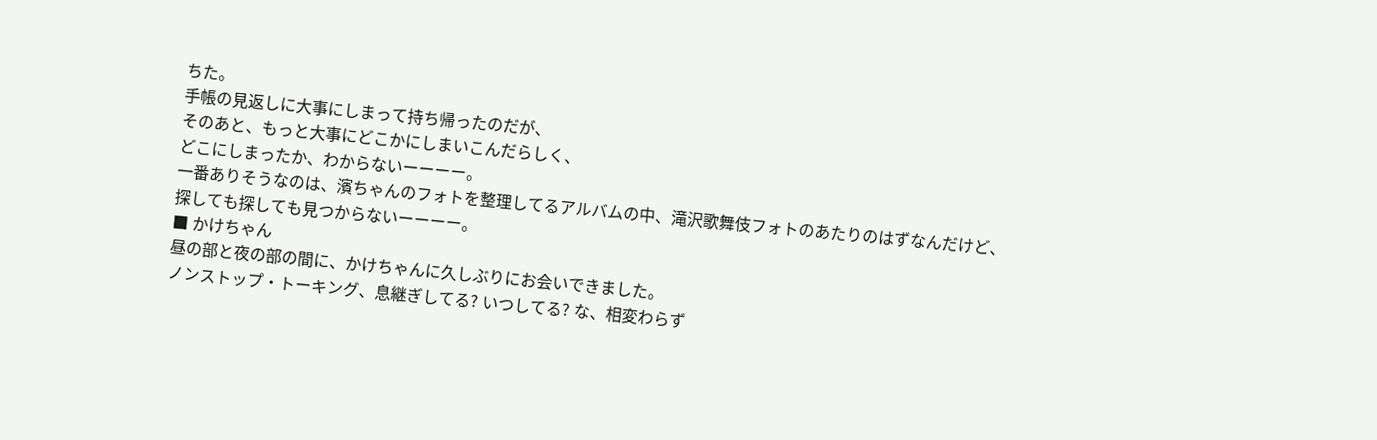ちた。
手帳の見返しに大事にしまって持ち帰ったのだが、
そのあと、もっと大事にどこかにしまいこんだらしく、
どこにしまったか、わからないーーーー。
一番ありそうなのは、濱ちゃんのフォトを整理してるアルバムの中、滝沢歌舞伎フォトのあたりのはずなんだけど、
探しても探しても見つからないーーーー。
■ かけちゃん
昼の部と夜の部の間に、かけちゃんに久しぶりにお会いできました。
ノンストップ・トーキング、息継ぎしてる? いつしてる? な、相変わらず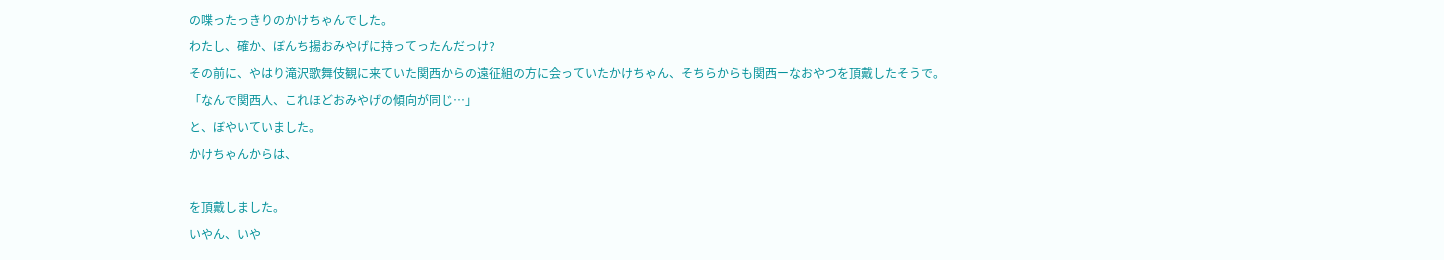の喋ったっきりのかけちゃんでした。
わたし、確か、ぼんち揚おみやげに持ってったんだっけ?
その前に、やはり滝沢歌舞伎観に来ていた関西からの遠征組の方に会っていたかけちゃん、そちらからも関西ーなおやつを頂戴したそうで。
「なんで関西人、これほどおみやげの傾向が同じ…」
と、ぼやいていました。
かけちゃんからは、

を頂戴しました。
いやん、いや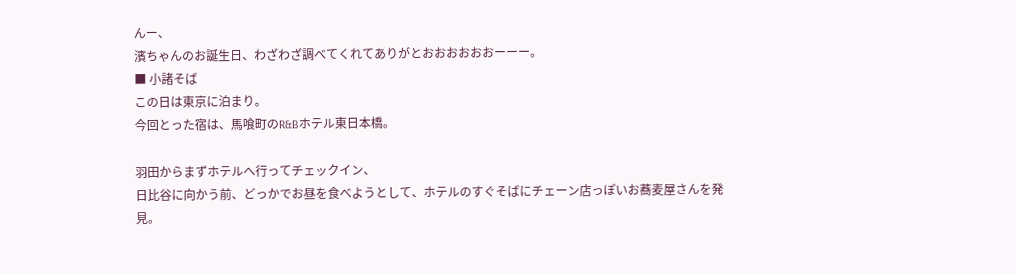んー、
濱ちゃんのお誕生日、わざわざ調べてくれてありがとおおおおおおーーー。
■ 小諸そば
この日は東京に泊まり。
今回とった宿は、馬喰町のR&Bホテル東日本橋。

羽田からまずホテルへ行ってチェックイン、
日比谷に向かう前、どっかでお昼を食べようとして、ホテルのすぐそばにチェーン店っぽいお蕎麦屋さんを発見。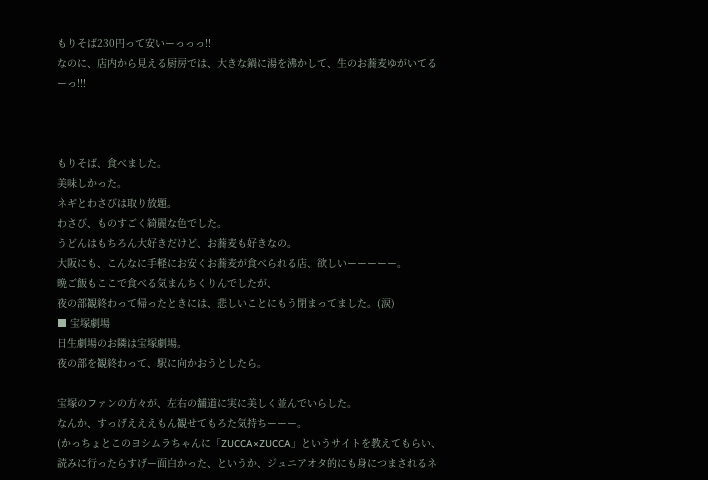もりそば230円って安いーっっっ!!
なのに、店内から見える厨房では、大きな鍋に湯を沸かして、生のお蕎麦ゆがいてるーっ!!!



もりそば、食べました。
美味しかった。
ネギとわさびは取り放題。
わさび、ものすごく綺麗な色でした。
うどんはもちろん大好きだけど、お蕎麦も好きなの。
大阪にも、こんなに手軽にお安くお蕎麦が食べられる店、欲しいーーーーー。
晩ご飯もここで食べる気まんちくりんでしたが、
夜の部観終わって帰ったときには、悲しいことにもう閉まってました。(涙)
■ 宝塚劇場
日生劇場のお隣は宝塚劇場。
夜の部を観終わって、駅に向かおうとしたら。

宝塚のファンの方々が、左右の舗道に実に美しく並んでいらした。
なんか、すっげえええもん観せてもろた気持ちーーー。
(かっちょとこのヨシムラちゃんに「ZUCCA×ZUCCA」というサイトを教えてもらい、
読みに行ったらすげー面白かった、というか、ジュニアオタ的にも身につまされるネ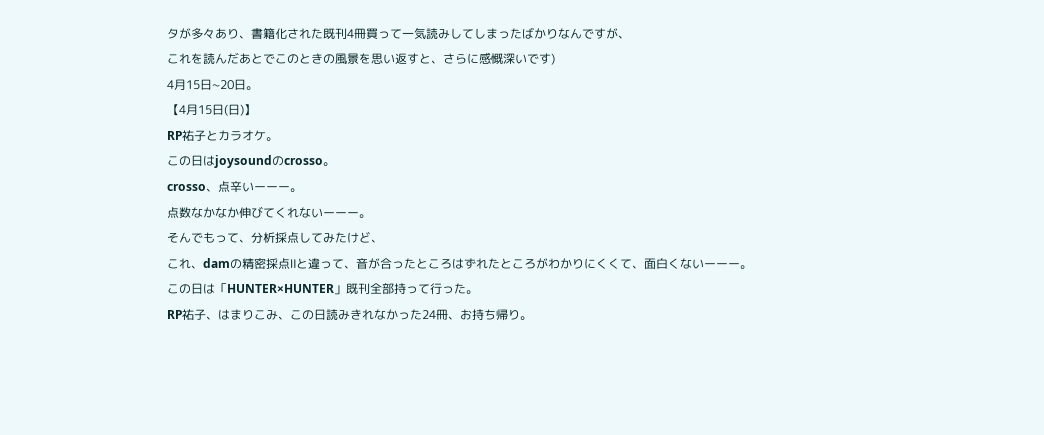タが多々あり、書籍化された既刊4冊買って一気読みしてしまったばかりなんですが、
これを読んだあとでこのときの風景を思い返すと、さらに感慨深いです)
4月15日~20日。
【4月15日(日)】
RP祐子とカラオケ。
この日はjoysoundのcrosso。
crosso、点辛いーーー。
点数なかなか伸びてくれないーーー。
そんでもって、分析採点してみたけど、
これ、damの精密採点Ⅱと違って、音が合ったところはずれたところがわかりにくくて、面白くないーーー。
この日は「HUNTER×HUNTER」既刊全部持って行った。
RP祐子、はまりこみ、この日読みきれなかった24冊、お持ち帰り。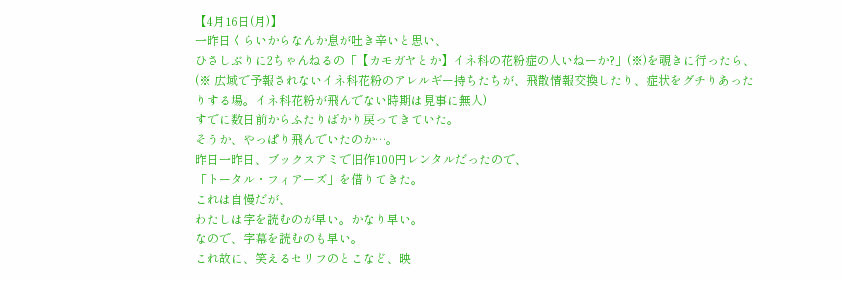【4月16日(月)】
一昨日くらいからなんか息が吐き辛いと思い、
ひさしぶりに2ちゃんねるの「【カモガヤとか】イネ科の花粉症の人いねーか?」(※)を覗きに行ったら、
(※ 広域で予報されないイネ科花粉のアレルギー持ちたちが、飛散情報交換したり、症状をグチりあったりする場。イネ科花粉が飛んでない時期は見事に無人)
すでに数日前からふたりばかり戻ってきていた。
そうか、やっぱり飛んでいたのか…。
昨日一昨日、ブックスアミで旧作100円レンタルだったので、
「トータル・フィアーズ」を借りてきた。
これは自慢だが、
わたしは字を読むのが早い。かなり早い。
なので、字幕を読むのも早い。
これ故に、笑えるセリフのとこなど、映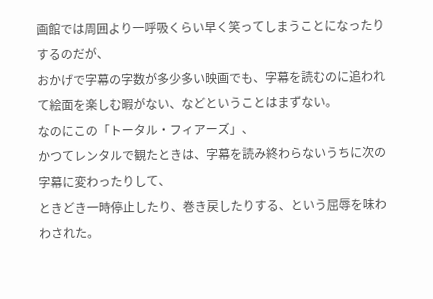画館では周囲より一呼吸くらい早く笑ってしまうことになったりするのだが、
おかげで字幕の字数が多少多い映画でも、字幕を読むのに追われて絵面を楽しむ暇がない、などということはまずない。
なのにこの「トータル・フィアーズ」、
かつてレンタルで観たときは、字幕を読み終わらないうちに次の字幕に変わったりして、
ときどき一時停止したり、巻き戻したりする、という屈辱を味わわされた。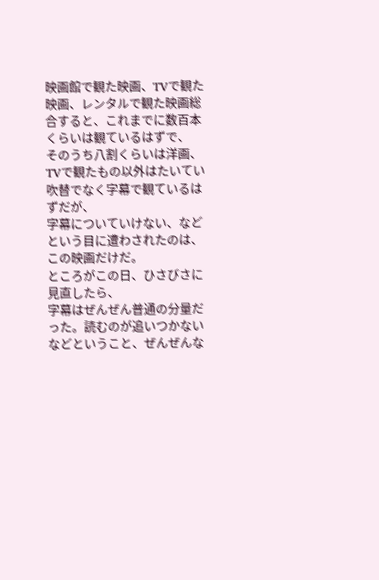映画館で観た映画、TVで観た映画、レンタルで観た映画総合すると、これまでに数百本くらいは観ているはずで、
そのうち八割くらいは洋画、TVで観たもの以外はたいてい吹替でなく字幕で観ているはずだが、
字幕についていけない、などという目に遭わされたのは、この映画だけだ。
ところがこの日、ひさびさに見直したら、
字幕はぜんぜん普通の分量だった。読むのが追いつかないなどということ、ぜんぜんな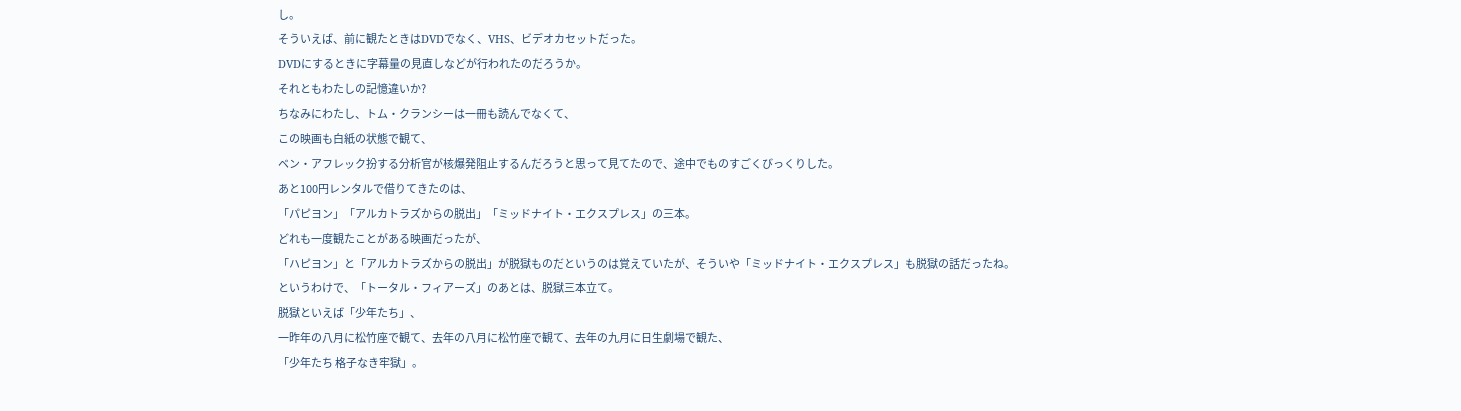し。
そういえば、前に観たときはDVDでなく、VHS、ビデオカセットだった。
DVDにするときに字幕量の見直しなどが行われたのだろうか。
それともわたしの記憶違いか?
ちなみにわたし、トム・クランシーは一冊も読んでなくて、
この映画も白紙の状態で観て、
ベン・アフレック扮する分析官が核爆発阻止するんだろうと思って見てたので、途中でものすごくびっくりした。
あと100円レンタルで借りてきたのは、
「パピヨン」「アルカトラズからの脱出」「ミッドナイト・エクスプレス」の三本。
どれも一度観たことがある映画だったが、
「ハピヨン」と「アルカトラズからの脱出」が脱獄ものだというのは覚えていたが、そういや「ミッドナイト・エクスプレス」も脱獄の話だったね。
というわけで、「トータル・フィアーズ」のあとは、脱獄三本立て。
脱獄といえば「少年たち」、
一昨年の八月に松竹座で観て、去年の八月に松竹座で観て、去年の九月に日生劇場で観た、
「少年たち 格子なき牢獄」。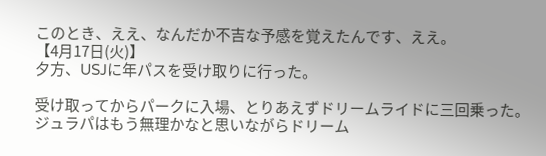このとき、ええ、なんだか不吉な予感を覚えたんです、ええ。
【4月17日(火)】
夕方、USJに年パスを受け取りに行った。

受け取ってからパークに入場、とりあえずドリームライドに三回乗った。
ジュラパはもう無理かなと思いながらドリーム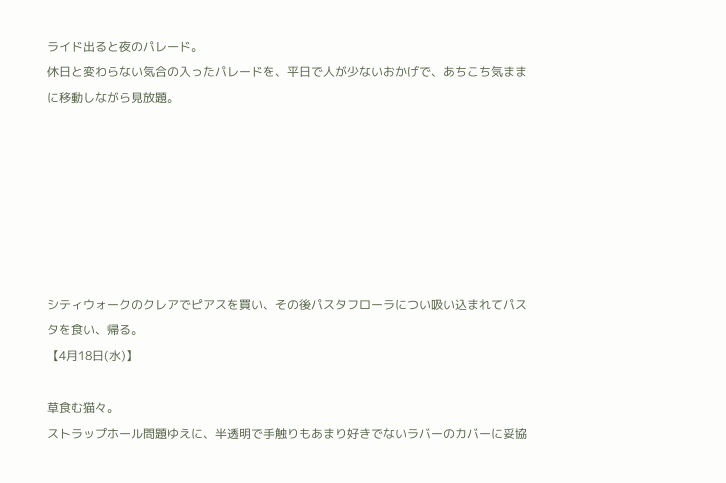ライド出ると夜のパレード。
休日と変わらない気合の入ったパレードを、平日で人が少ないおかげで、あちこち気ままに移動しながら見放題。







シティウォークのクレアでピアスを買い、その後パスタフローラについ吸い込まれてパスタを食い、帰る。
【4月18日(水)】

草食む猫々。
ストラップホール問題ゆえに、半透明で手触りもあまり好きでないラバーのカバーに妥協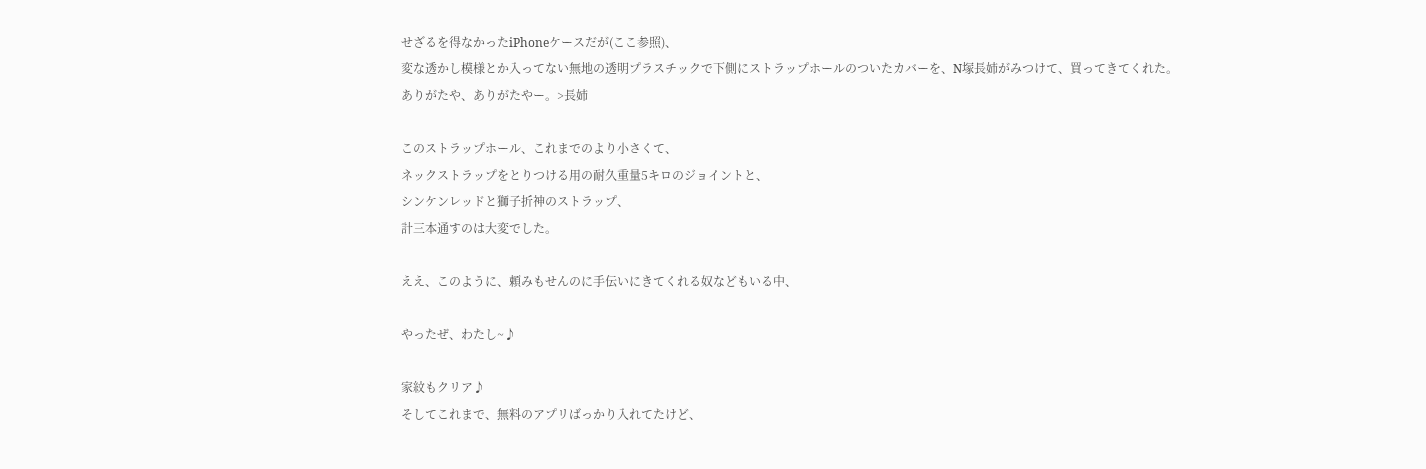せざるを得なかったiPhoneケースだが(ここ参照)、
変な透かし模様とか入ってない無地の透明プラスチックで下側にストラップホールのついたカバーを、N塚長姉がみつけて、買ってきてくれた。
ありがたや、ありがたやー。>長姉

このストラップホール、これまでのより小さくて、
ネックストラップをとりつける用の耐久重量5キロのジョイントと、
シンケンレッドと獅子折神のストラップ、
計三本通すのは大変でした。

ええ、このように、頼みもせんのに手伝いにきてくれる奴などもいる中、

やったぜ、わたし~♪

家紋もクリア♪
そしてこれまで、無料のアプリばっかり入れてたけど、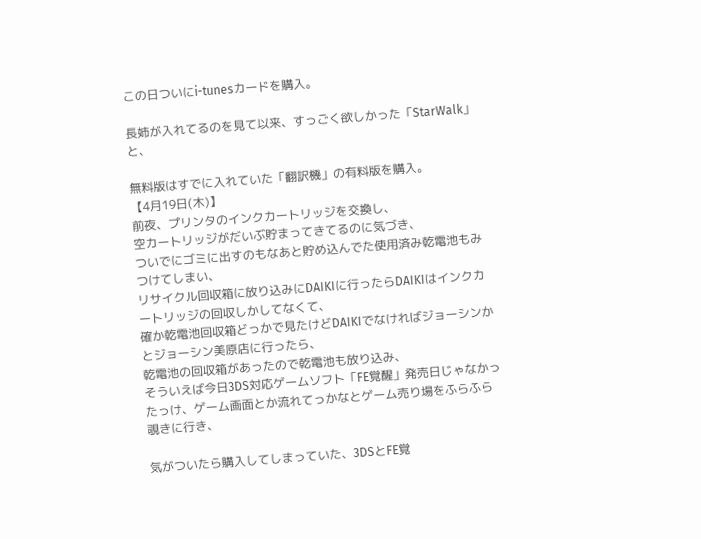この日ついにi-tunesカードを購入。

長姉が入れてるのを見て以来、すっごく欲しかった「StarWalk」と、

無料版はすでに入れていた「翻訳機」の有料版を購入。
【4月19日(木)】
前夜、プリンタのインクカートリッジを交換し、
空カートリッジがだいぶ貯まってきてるのに気づき、
ついでにゴミに出すのもなあと貯め込んでた使用済み乾電池もみつけてしまい、
リサイクル回収箱に放り込みにDAIKIに行ったらDAIKIはインクカートリッジの回収しかしてなくて、
確か乾電池回収箱どっかで見たけどDAIKIでなければジョーシンかとジョーシン美原店に行ったら、
乾電池の回収箱があったので乾電池も放り込み、
そういえば今日3DS対応ゲームソフト「FE覚醒」発売日じゃなかったっけ、ゲーム画面とか流れてっかなとゲーム売り場をふらふら覗きに行き、

気がついたら購入してしまっていた、3DSとFE覚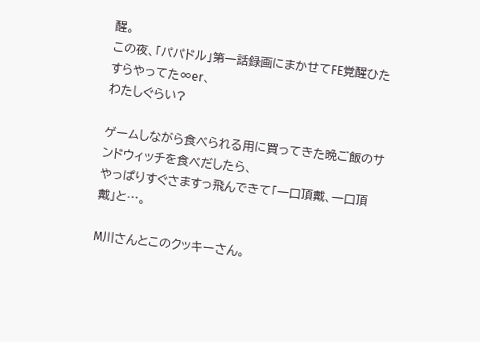醒。
この夜、「パパドル」第一話録画にまかせてFE覚醒ひたすらやってた∞er、
わたしぐらい?

ゲームしながら食べられる用に買ってきた晩ご飯のサンドウィッチを食べだしたら、
やっぱりすぐさますっ飛んできて「一口頂戴、一口頂戴」と…。

M川さんとこのクッキーさん。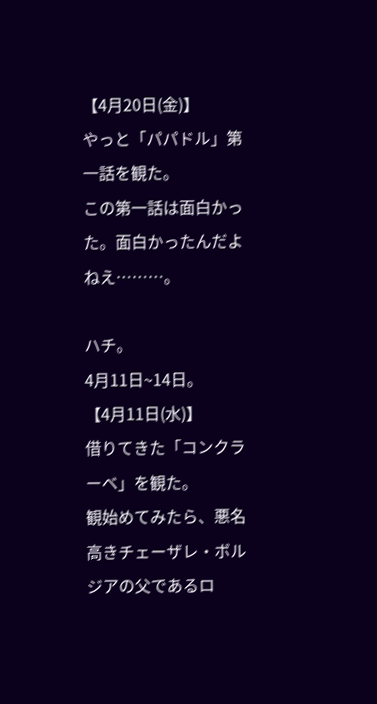【4月20日(金)】
やっと「パパドル」第一話を観た。
この第一話は面白かった。面白かったんだよねえ………。

ハチ。
4月11日~14日。
【4月11日(水)】
借りてきた「コンクラーベ」を観た。
観始めてみたら、悪名高きチェーザレ・ボルジアの父であるロ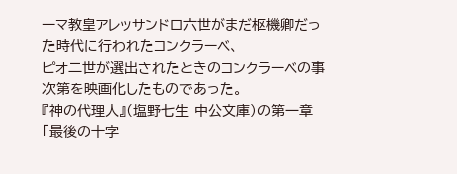ーマ教皇アレッサンドロ六世がまだ枢機卿だった時代に行われたコンクラーベ、
ピオ二世が選出されたときのコンクラーベの事次第を映画化したものであった。
『神の代理人』(塩野七生 中公文庫)の第一章「最後の十字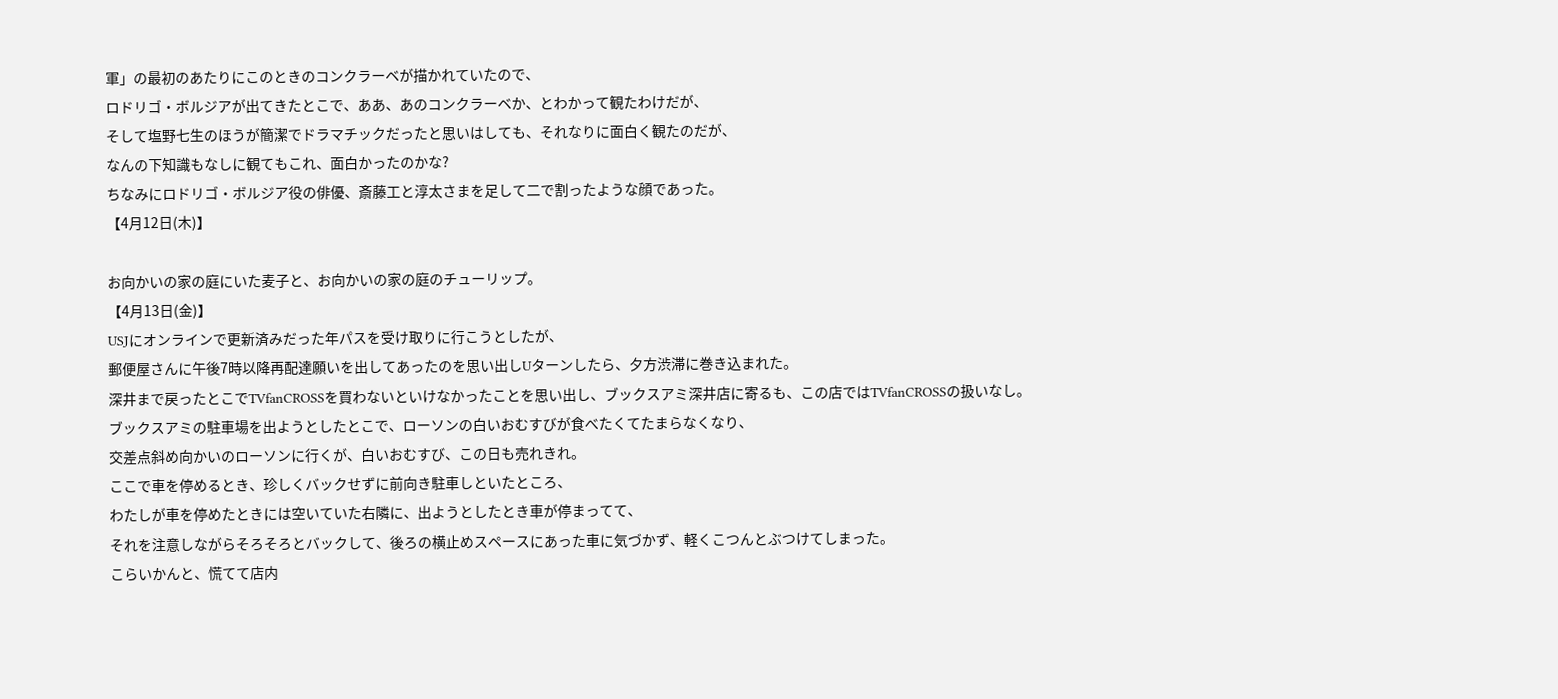軍」の最初のあたりにこのときのコンクラーベが描かれていたので、
ロドリゴ・ボルジアが出てきたとこで、ああ、あのコンクラーベか、とわかって観たわけだが、
そして塩野七生のほうが簡潔でドラマチックだったと思いはしても、それなりに面白く観たのだが、
なんの下知識もなしに観てもこれ、面白かったのかな?
ちなみにロドリゴ・ボルジア役の俳優、斎藤工と淳太さまを足して二で割ったような顔であった。
【4月12日(木)】

お向かいの家の庭にいた麦子と、お向かいの家の庭のチューリップ。
【4月13日(金)】
USJにオンラインで更新済みだった年パスを受け取りに行こうとしたが、
郵便屋さんに午後7時以降再配達願いを出してあったのを思い出しUターンしたら、夕方渋滞に巻き込まれた。
深井まで戻ったとこでTVfanCROSSを買わないといけなかったことを思い出し、ブックスアミ深井店に寄るも、この店ではTVfanCROSSの扱いなし。
ブックスアミの駐車場を出ようとしたとこで、ローソンの白いおむすびが食べたくてたまらなくなり、
交差点斜め向かいのローソンに行くが、白いおむすび、この日も売れきれ。
ここで車を停めるとき、珍しくバックせずに前向き駐車しといたところ、
わたしが車を停めたときには空いていた右隣に、出ようとしたとき車が停まってて、
それを注意しながらそろそろとバックして、後ろの横止めスペースにあった車に気づかず、軽くこつんとぶつけてしまった。
こらいかんと、慌てて店内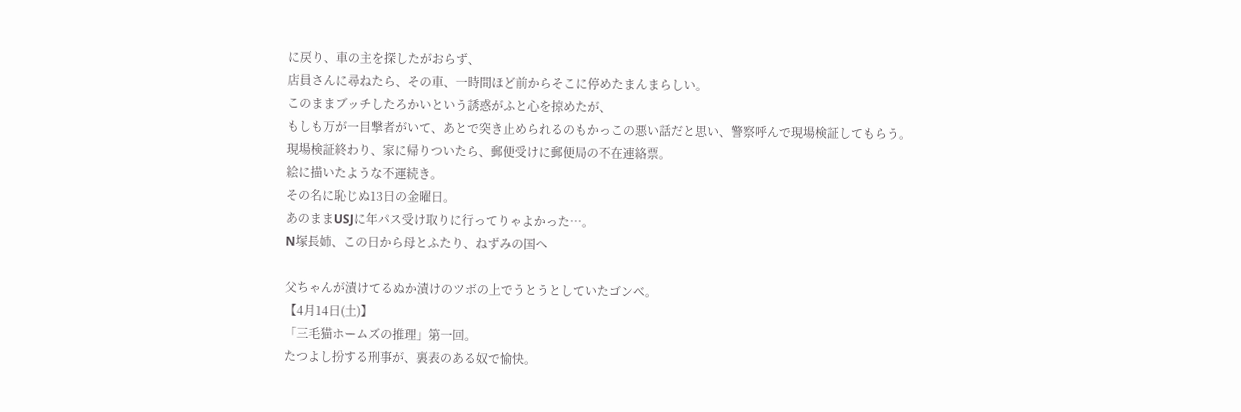に戻り、車の主を探したがおらず、
店員さんに尋ねたら、その車、一時間ほど前からそこに停めたまんまらしい。
このままブッチしたろかいという誘惑がふと心を掠めたが、
もしも万が一目撃者がいて、あとで突き止められるのもかっこの悪い話だと思い、警察呼んで現場検証してもらう。
現場検証終わり、家に帰りついたら、郵便受けに郵便局の不在連絡票。
絵に描いたような不運続き。
その名に恥じぬ13日の金曜日。
あのままUSJに年パス受け取りに行ってりゃよかった…。
N塚長姉、この日から母とふたり、ねずみの国へ

父ちゃんが漬けてるぬか漬けのツボの上でうとうとしていたゴンベ。
【4月14日(土)】
「三毛猫ホームズの推理」第一回。
たつよし扮する刑事が、裏表のある奴で愉快。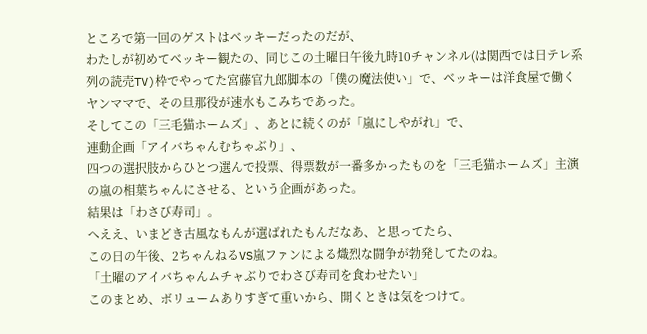ところで第一回のゲストはベッキーだったのだが、
わたしが初めてベッキー観たの、同じこの土曜日午後九時10チャンネル(は関西では日テレ系列の読売TV)枠でやってた宮藤官九郎脚本の「僕の魔法使い」で、ベッキーは洋食屋で働くヤンママで、その旦那役が速水もこみちであった。
そしてこの「三毛猫ホームズ」、あとに続くのが「嵐にしやがれ」で、
連動企画「アイバちゃんむちゃぶり」、
四つの選択肢からひとつ選んで投票、得票数が一番多かったものを「三毛猫ホームズ」主演の嵐の相葉ちゃんにさせる、という企画があった。
結果は「わさび寿司」。
へええ、いまどき古風なもんが選ばれたもんだなあ、と思ってたら、
この日の午後、2ちゃんねるVS嵐ファンによる熾烈な闘争が勃発してたのね。
「土曜のアイバちゃんムチャぶりでわさび寿司を食わせたい」
このまとめ、ボリュームありすぎて重いから、開くときは気をつけて。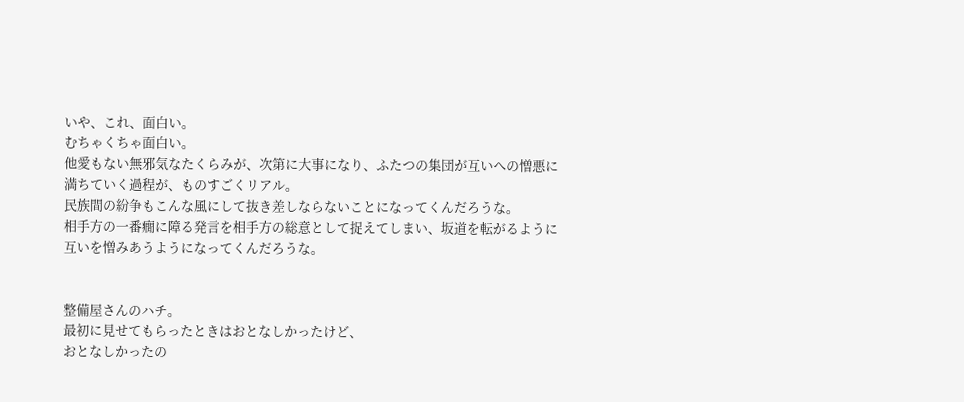いや、これ、面白い。
むちゃくちゃ面白い。
他愛もない無邪気なたくらみが、次第に大事になり、ふたつの集団が互いへの憎悪に満ちていく過程が、ものすごくリアル。
民族間の紛争もこんな風にして抜き差しならないことになってくんだろうな。
相手方の一番癇に障る発言を相手方の総意として捉えてしまい、坂道を転がるように互いを憎みあうようになってくんだろうな。


整備屋さんのハチ。
最初に見せてもらったときはおとなしかったけど、
おとなしかったの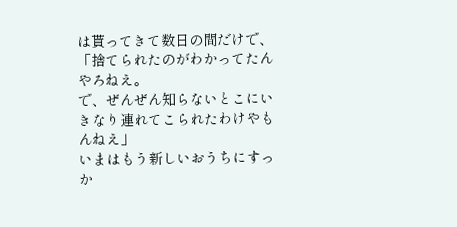は貰ってきて数日の間だけで、
「捨てられたのがわかってたんやろねえ。
で、ぜんぜん知らないとこにいきなり連れてこられたわけやもんねえ」
いまはもう新しいおうちにすっか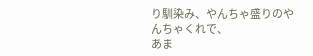り馴染み、やんちゃ盛りのやんちゃくれで、
あま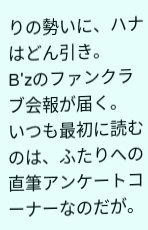りの勢いに、ハナはどん引き。
B'zのファンクラブ会報が届く。
いつも最初に読むのは、ふたりへの直筆アンケートコーナーなのだが。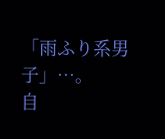「雨ふり系男子」…。
自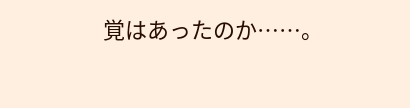覚はあったのか……。